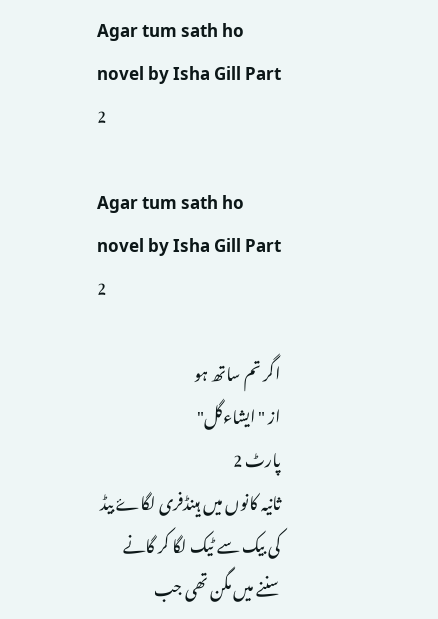Agar tum sath ho novel by Isha Gill Part 2

Agar tum sath ho novel by Isha Gill Part 2

اگر تم ساتھ ہو
از "ایشاءگل"
پارٹ 2
ثانیہ کانوں میں ہینڈفری لگاۓ بیڈ کی بیک سے ٹیک لگا کر گانے سننے میں مگن تھی جب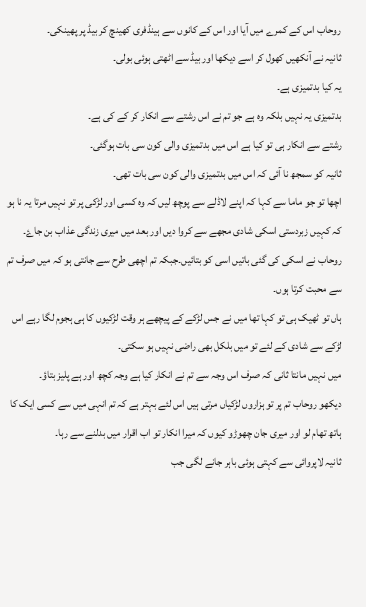روحاب اس کے کمرے میں آیا اور اس کے کانوں سے ہینڈفری کھینچ کر بیڈ پر پھینکی۔
ثانیہ نے آنکھیں کھول کر اسے دیکھا اور بیڈ سے اٹھتی ہوئی بولی۔
یہ کیا بدتمیزی ہے۔
بدتمیزی یہ نہیں بلکہ وہ ہے جو تم نے اس رشتے سے انکار کر کے کی ہے۔
رشتے سے انکار ہی تو کیا ہے اس میں بدتمیزی والی کون سی بات ہوگئی۔
ثانیہ کو سمجھ نا آئی کہ اس میں بدتمیزی والی کون سی بات تھی۔
اچھا تو جو ماما سے کہا کہ اپنے لاڈلے سے پوچھ لیں کہ وہ کسی اور لڑکی پر تو نہیں مرتا یہ نا ہو کہ کہیں زبردستی اسکی شادی مجھے سے کروا دیں اور بعد میں میری زندگی عذاب بن جاۓ۔
روحاب نے اسکی کی گئی باتیں اسی کو بتائیں۔جبکہ تم اچھی طرح سے جانتی ہو کہ میں صرف تم سے محبت کرتا ہوں۔
ہاں تو ٹھیک ہی تو کہا تھا میں نے جس لڑکے کے پیچھے ہر وقت لڑکیوں کا ہی ہجوم لگا رہے اس لڑکے سے شادی کے لئے تو میں بلکل بھی راضی نہیں ہو سکتی۔
میں نہیں مانتا ثانی کہ صرف اس وجہ سے تم نے انکار کیا ہے وجہ کچھ اور ہے پلیز بتاؤ۔
دیکھو روحاب تم پر تو ہزاروں لڑکیاں مرتی ہیں اس لئے بہتر ہے کہ تم انہی میں سے کسی ایک کا ہاتھ تھام لو اور میری جان چھوڑو کیوں کہ میرا انکار تو اب اقرار میں بدلنے سے رہا۔
ثانیہ لاپروائی سے کہتی ہوئی باہر جانے لگی جب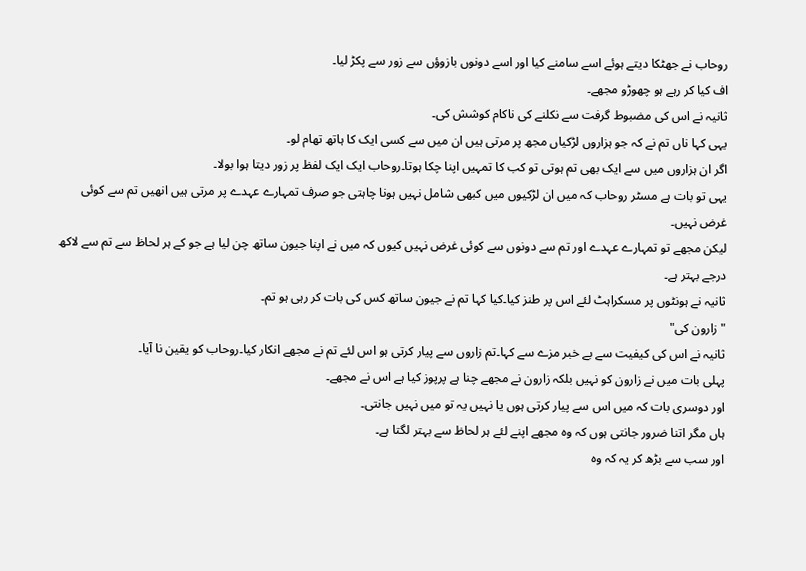روحاب نے جھٹکا دیتے ہوئے اسے سامنے کیا اور اسے دونوں بازوؤں سے زور سے پکڑ لیا۔
اف کیا کر رہے ہو چھوڑو مجھے۔
ثانیہ نے اس کی مضبوط گرفت سے نکلنے کی ناکام کوشش کی۔
یہی کہا ناں تم نے کہ جو ہزاروں لڑکیاں مجھ پر مرتی ہیں ان میں سے کسی ایک کا ہاتھ تھام لو۔
اگر ان ہزاروں میں سے ایک بھی تم ہوتی تو کب کا تمہیں اپنا چکا ہوتا۔روحاب ایک ایک لفظ پر زور دیتا ہوا بولا۔
یہی تو بات ہے مسٹر روحاب کہ میں ان لڑکیوں میں کبھی شامل نہیں ہونا چاہتی جو صرف تمہارے عہدے پر مرتی ہیں انھیں تم سے کوئی غرض نہیں۔
لیکن مجھے تو تمہارے عہدے اور تم سے دونوں سے کوئی غرض نہیں کیوں کہ میں نے اپنا جیون ساتھ چن لیا ہے جو کے ہر لحاظ سے تم سے لاکھ درجے بہتر ہے۔
ثانیہ نے ہونٹوں پر مسکراہٹ لئے اس پر طنز کیا۔کیا کہا تم نے جیون ساتھ کس کی بات کر رہی ہو تم۔
"زارون کی"
ثانیہ نے اس کی کیفیت سے بے خبر مزے سے کہا۔تم زاروں سے پیار کرتی ہو اس لئے تم نے مجھے انکار کیا۔روحاب کو یقین نا آیا۔
پہلی بات میں نے زارون کو نہیں بلکہ زارون نے مجھے چنا ہے پرپوز کیا ہے اس نے مجھے۔
اور دوسری بات کہ میں اس سے پیار کرتی ہوں یا نہیں یہ تو میں نہیں جانتی۔
ہاں مگر اتنا ضرور جانتی ہوں کہ وہ مجھے اپنے لئے ہر لحاظ سے بہتر لگتا ہے۔
اور سب سے بڑھ کر یہ کہ وہ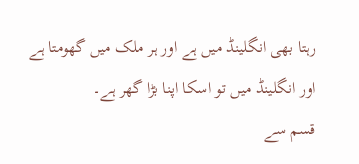رہتا بھی انگلینڈ میں ہے اور ہر ملک میں گھومتا ہے اور انگلینڈ میں تو اسکا اپنا بڑا گھر ہے۔
قسم سے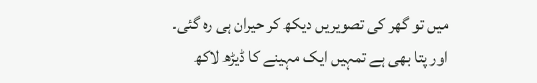میں تو گھر کی تصویریں دیکھ کر حیران ہی رہ گئی۔
اور پتا بھی ہے تمہیں ایک مہینے کا ڈیڑھ لاکھ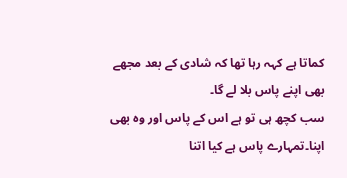کماتا ہے کہہ رہا تھا کہ شادی کے بعد مجھے بھی اپنے پاس بلا لے گا۔
سب کچھ ہی تو ہے اس کے پاس اور وہ بھی اپنا۔تمہارے پاس ہے کیا اتنا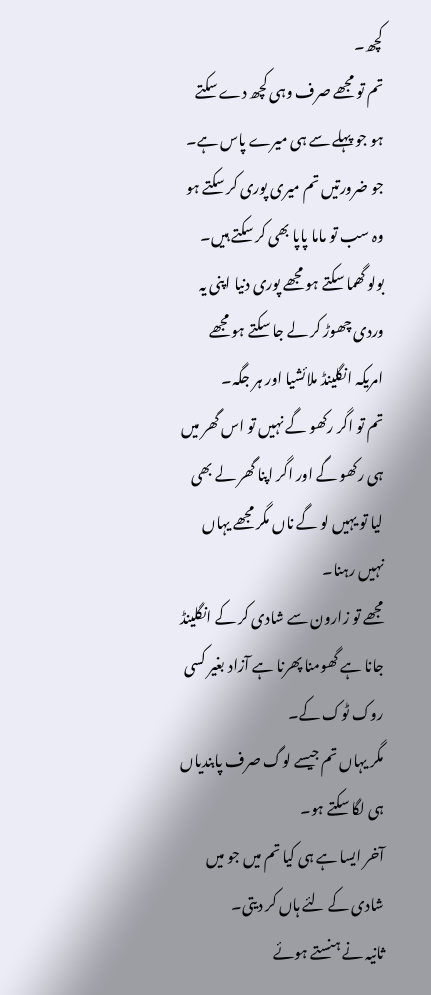کچھ۔
تم تو مجھے صرف وہی کچھ دے سکتے ہو جو پہلے سے ہی میرے پاس ہے۔
جو ضرورتیں تم میری پوری کر سکتے ہو وہ سب تو ماما پاپا بھی کر سکتے ہیں۔
بولو گھما سکتے ہو مجھے پوری دنیا اپنی یہ وردی چھوڑ کر لے جا سکتے ہو مجھے امریکہ انگلینڈ ملائشیا اور ہر جگہ۔
تم تو اگر رکھو گے نہیں تو اس گھر میں ہی رکھو گے اور اگر اپنا گھر لے بھی لیا تو یہیں لو گے ناں مگر مجھے یہاں نہیں رہنا۔
مجھے تو زارون سے شادی کر کے انگلینڈ جانا ہے گھومنا پھرنا ہے آزاد بغیر کسی روک ٹوک کے۔
مگر یہاں تم جیسے لوگ صرف پابندیاں ہی لگا سکتے ہو۔
آخر ایسا ہے ہی کیا تم میں جو میں شادی کے لئے ہاں کر دیتی۔
ثانیہ نے ہنستے ہوئے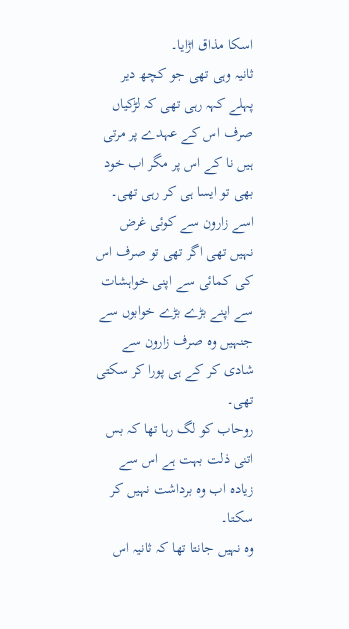اسکا مذاق اڑایا۔
ثانیہ وہی تھی جو کچھ دیر پہلے کہہ رہی تھی کہ لڑکیاں صرف اس کے عہدے پر مرتی ہیں نا کے اس پر مگر اب خود بھی تو ایسا ہی کر رہی تھی۔
اسے زارون سے کوئی غرض نہیں تھی اگر تھی تو صرف اس کی کمائی سے اپنی خواہشات سے اپنے بڑے بڑے خوابوں سے جنہیں وہ صرف زارون سے شادی کر کے ہی پورا کر سکتی تھی۔
روحاب کو لگ رہا تھا کہ بس اتنی ذلت بہت ہے اس سے زیادہ اب وہ برداشت نہیں کر سکتا۔
وہ نہیں جانتا تھا کہ ثانیہ اس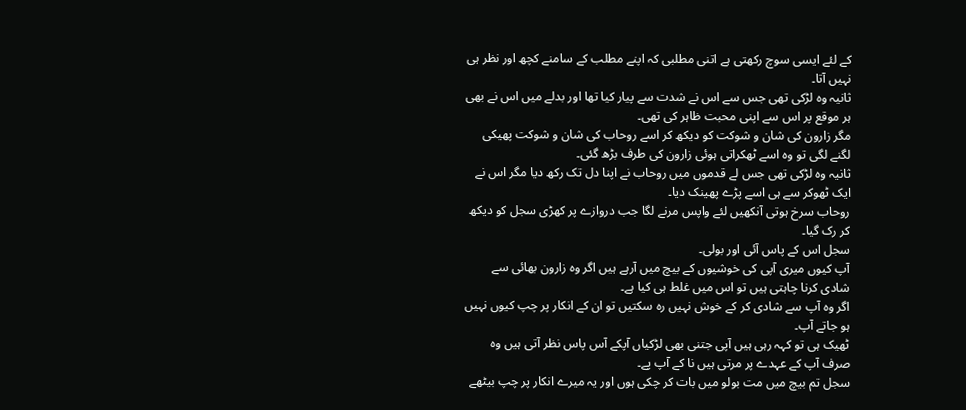کے لئے ایسی سوچ رکھتی ہے اتنی مطلبی کہ اپنے مطلب کے سامنے کچھ اور نظر ہی نہیں آتا۔
ثانیہ وہ لڑکی تھی جس سے اس نے شدت سے پیار کیا تھا اور بدلے میں اس نے بھی ہر موقع پر اس سے اپنی محبت ظاہر کی تھی۔
مگر زارون کی شان و شوکت کو دیکھ کر اسے روحاب کی شان و شوکت پھیکی لگنے لگی تو وہ اسے ٹھکراتی ہوئی زارون کی طرف بڑھ گئی۔
ثانیہ وہ لڑکی تھی جس لے قدموں میں روحاب نے اپنا دل تک رکھ دیا مگر اس نے ایک ٹھوکر سے ہی اسے پڑے پھینک دیا۔
روحاب سرخ ہوتی آنکھیں لئے واپس مرنے لگا جب دروازے پر کھڑی سجل کو دیکھ کر رک گیا۔
سجل اس کے پاس آئی اور بولی۔
آپ کیوں میری آپی کی خوشیوں کے بیچ میں آرہے ہیں اگر وہ زارون بھائی سے شادی کرنا چاہتی ہیں تو اس میں غلط ہی کیا ہے۔
اگر وہ آپ سے شادی کر کے خوش نہیں رہ سکتیں تو ان کے انکار پر چپ کیوں نہیں ہو جاتے آپ۔
ٹھیک ہی تو کہہ رہی ہیں آپی جتنی بھی لڑکیاں آپکے آس پاس نظر آتی ہیں وہ صرف آپ کے عہدے پر مرتی ہیں نا کے آپ پے۔
سجل تم بیچ میں مت بولو میں بات کر چکی ہوں اور یہ میرے انکار پر چپ بیٹھے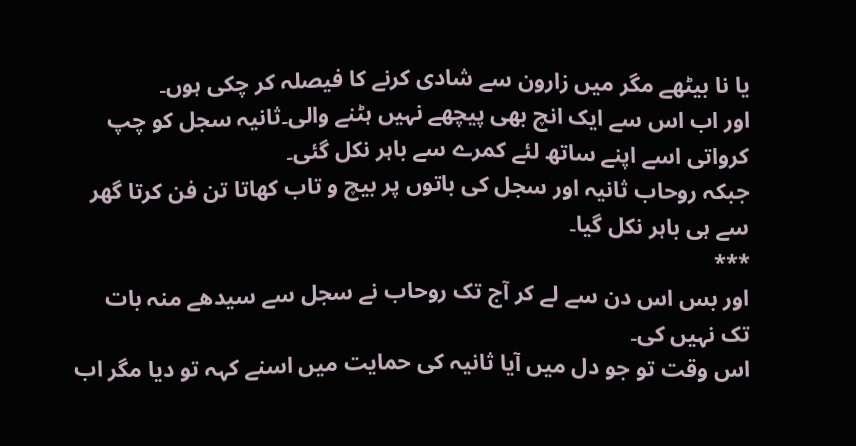یا نا بیٹھے مگر میں زارون سے شادی کرنے کا فیصلہ کر چکی ہوں۔
اور اب اس سے ایک انچ بھی پیچھے نہیں ہٹنے والی۔ثانیہ سجل کو چپ کرواتی اسے اپنے ساتھ لئے کمرے سے باہر نکل گئی۔
جبکہ روحاب ثانیہ اور سجل کی باتوں پر بیچ و تاب کھاتا تن فن کرتا گھر سے ہی باہر نکل گیا۔
***
اور بس اس دن سے لے کر آج تک روحاب نے سجل سے سیدھے منہ بات تک نہیں کی۔
اس وقت تو جو دل میں آیا ثانیہ کی حمایت میں اسنے کہہ تو دیا مگر اب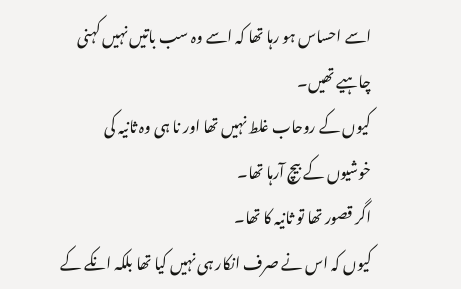اسے احساس ہو رہا تھا کہ اسے وہ سب باتیں نہیں کہنی چاہیے تھیں۔
کیوں کے روحاب غلط نہیں تھا اور نا ہی وہ ثانیہ کی خوشیوں کے بیچ آرہا تھا۔
اگر قصور تھا تو ثانیہ کا تھا۔
کیوں کہ اس نے صرف انکار ہی نہیں کیا تھا بلکہ انکے کے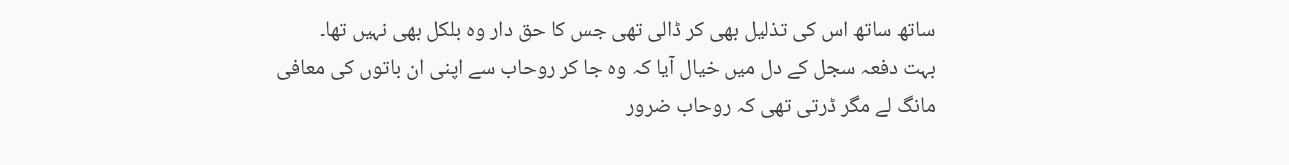ساتھ ساتھ اس کی تذلیل بھی کر ڈالی تھی جس کا حق دار وہ بلکل بھی نہیں تھا۔
بہت دفعہ سجل کے دل میں خیال آیا کہ وہ جا کر روحاب سے اپنی ان باتوں کی معافی مانگ لے مگر ڈرتی تھی کہ روحاب ضرور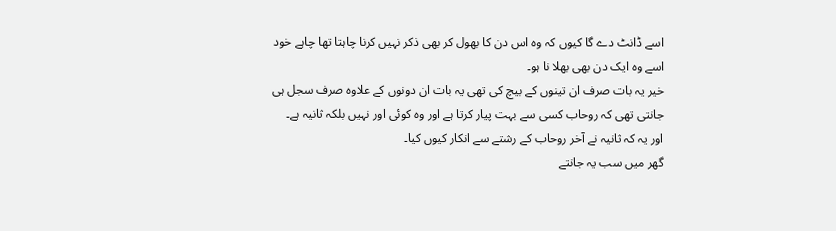اسے ڈانٹ دے گا کیوں کہ وہ اس دن کا بھول کر بھی ذکر نہیں کرنا چاہتا تھا چاہے خود اسے وہ ایک دن بھی بھلا نا ہو۔
خیر یہ بات صرف ان تینوں کے بیچ کی تھی یہ بات ان دونوں کے علاوہ صرف سجل ہی جانتی تھی کہ روحاب کسی سے بہت پیار کرتا ہے اور وہ کوئی اور نہیں بلکہ ثانیہ ہے۔
اور یہ کہ ثانیہ نے آخر روحاب کے رشتے سے انکار کیوں کیا۔
گھر میں سب یہ جانتے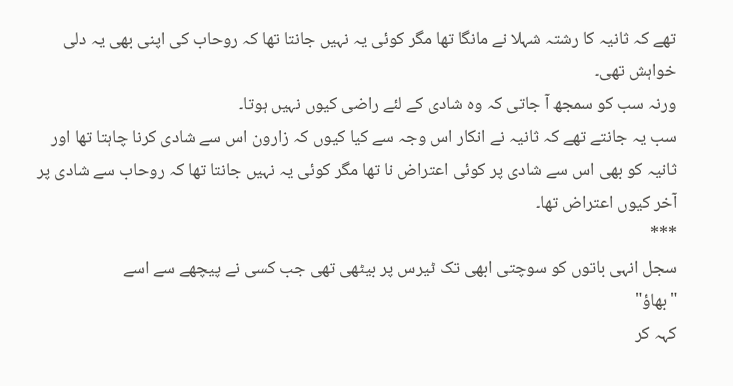تھے کہ ثانیہ کا رشتہ شہلا نے مانگا تھا مگر کوئی یہ نہیں جانتا تھا کہ روحاب کی اپنی بھی یہ دلی خواہش تھی۔
ورنہ سب کو سمجھ آ جاتی کہ وہ شادی کے لئے راضی کیوں نہیں ہوتا۔
سب یہ جانتے تھے کہ ثانیہ نے انکار اس وجہ سے کیا کیوں کہ زارون اس سے شادی کرنا چاہتا تھا اور ثانیہ کو بھی اس سے شادی پر کوئی اعتراض نا تھا مگر کوئی یہ نہیں جانتا تھا کہ روحاب سے شادی پر آخر کیوں اعتراض تھا۔
***
سجل انہی باتوں کو سوچتی ابھی تک ٹیرس پر بیٹھی تھی جب کسی نے پیچھے سے اسے
"بھاؤ"
کہہ کر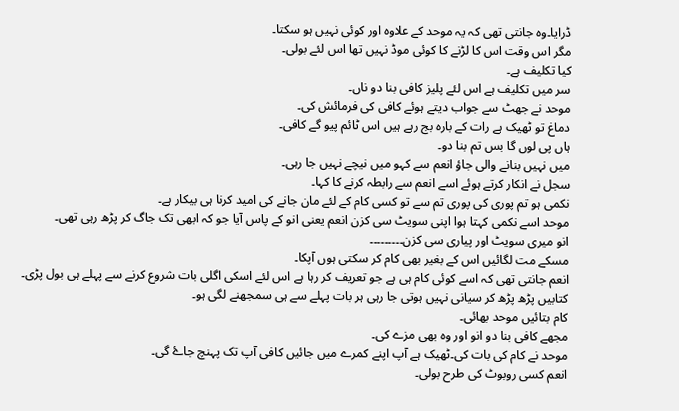ڈرایا۔وہ جانتی تھی کہ یہ موحد کے علاوہ اور کوئی نہیں ہو سکتا۔
مگر اس وقت اس کا لڑنے کا کوئی موڈ نہیں تھا اس لئے بولی۔
کیا تکلیف ہے۔
سر میں تکلیف ہے اس لئے پلیز کافی بنا دو ناں۔
موحد نے جھٹ سے جواب دیتے ہوئے کافی کی فرمائش کی۔
دماغ تو ٹھیک ہے رات کے بارہ بج رہے ہیں اس ٹائم پیو گے کافی۔
ہاں پی لوں گا بس تم بنا دو۔
میں نہیں بنانے والی جاؤ انعم سے کہو میں نیچے نہیں جا رہی۔
سجل نے انکار کرتے ہوئے اسے انعم سے رابطہ کرنے کا کہا۔
نکمی ہو تم پوری کی پوری تم سے تو کسی کام کے لئے مان جانے کی امید کرنا ہی بیکار ہے۔
موحد اسے نکمی کہتا ہوا اپنی سویٹ سی کزن انعم یعنی انو کے پاس آیا جو کہ ابھی تک جاگ کر پڑھ رہی تھی۔
انو میری سویٹ اور پیاری سی کزن۔۔۔۔۔۔۔۔۔
مسکے مت لگائیں اس کے بغیر بھی کام کر سکتی ہوں آپکا۔
انعم جانتی تھی کہ اسے کوئی کام ہی ہے جو تعریف کر رہا ہے اس لئے اسکی اگلی بات شروع کرنے سے پہلے ہی بول پڑی۔
کتابیں پڑھ پڑھ کر سیانی نہیں ہوتی جا رہی ہر بات پہلے سے ہی سمجھنے لگی ہو۔
کام بتائیں موحد بھائی۔
مجھے کافی بنا دو انو اور وہ بھی مزے کی۔
موحد نے کام کی بات کی۔ٹھیک ہے آپ اپنے کمرے میں جائیں کافی آپ تک پہنچ جاۓ گی۔
انعم کسی روبوٹ کی طرح بولی۔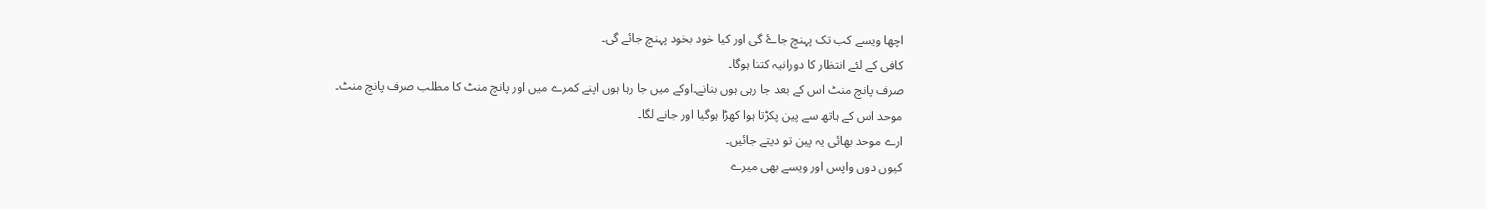اچھا ویسے کب تک پہنچ جاۓ گی اور کیا خود بخود پہنچ جائے گی۔
کافی کے لئے انتظار کا دورانیہ کتنا ہوگا۔
صرف پانچ منٹ اس کے بعد جا رہی ہوں بنانے۔اوکے میں جا رہا ہوں اپنے کمرے میں اور پانچ منٹ کا مطلب صرف پانچ منٹ۔
موحد اس کے ہاتھ سے پین پکڑتا ہوا کھڑا ہوگیا اور جانے لگا۔
ارے موحد بھائی یہ پین تو دیتے جائیں۔
کیوں دوں واپس اور ویسے بھی میرے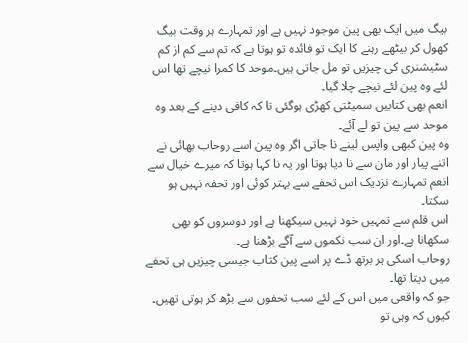بیگ میں ایک بھی پین موجود نہیں ہے اور تمہارے ہر وقت بیگ کھول کر بیٹھے رہنے کا ایک تو فائدہ تو ہوتا ہے کہ تم سے کم از کم سٹیشنری کی چیزیں تو مل جاتی ہیں۔موحد کا کمرا نیچے تھا اس لئے وہ پین لئے نیچے چلا گیا۔
انعم بھی کتابیں سمیٹتی کھڑی ہوگئی تا کہ کافی دینے کے بعد وہ موحد سے پین تو لے آئے۔
وہ پین کبھی واپس لینے نا جاتی اگر وہ پین اسے روحاب بھائی نے اتنے پیار اور مان سے نا دیا ہوتا اور یہ نا کہا ہوتا کہ میرے خیال سے انعم تمہارے نزدیک اس تحفے سے بہتر کوئی اور تحفہ نہیں ہو سکتا۔
اس قلم سے تمہیں خود نہیں سیکھنا ہے اور دوسروں کو بھی سکھانا ہے۔اور ان سب نکموں سے آگے بڑھنا ہے۔
روحاب اسکی ہر برتھ ڈے پر اسے پین کتاب جیسی چیزیں ہی تحفے میں دیتا تھا۔
جو کہ واقعی میں اس کے لئے سب تحفوں سے بڑھ کر ہوتی تھیں۔
کیوں کہ وہی تو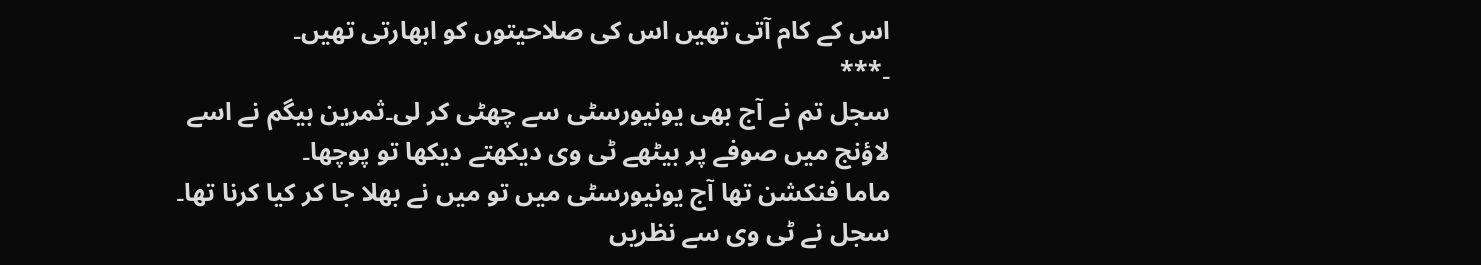اس کے کام آتی تھیں اس کی صلاحیتوں کو ابھارتی تھیں۔
۔***
سجل تم نے آج بھی یونیورسٹی سے چھٹی کر لی۔ثمرین بیگم نے اسے لاؤنج میں صوفے پر بیٹھے ٹی وی دیکھتے دیکھا تو پوچھا۔
ماما فنکشن تھا آج یونیورسٹی میں تو میں نے بھلا جا کر کیا کرنا تھا۔
سجل نے ٹی وی سے نظریں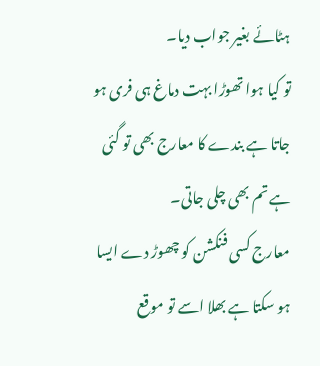ہٹائے بغیر جواب دیا۔
تو کیا ہوا تھوڑا بہت دماغ ہی فری ہو جاتا ہے بندے کا معارج بھی تو گئی ہے تم بھی چلی جاتی۔
معارج کسی فنکشن کو چھوڑ دے ایسا ہو سکتا ہے بھلا اسے تو موقع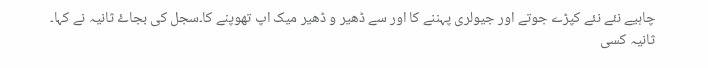چاہیے نئے نئے کپڑے جوتے اور جیولری پہننے کا اور سے ڈھیر و ڈھیر میک اپ تھوپنے کا۔سجل کی بجاۓ ثانیہ نے کہا۔
ثانیہ کسی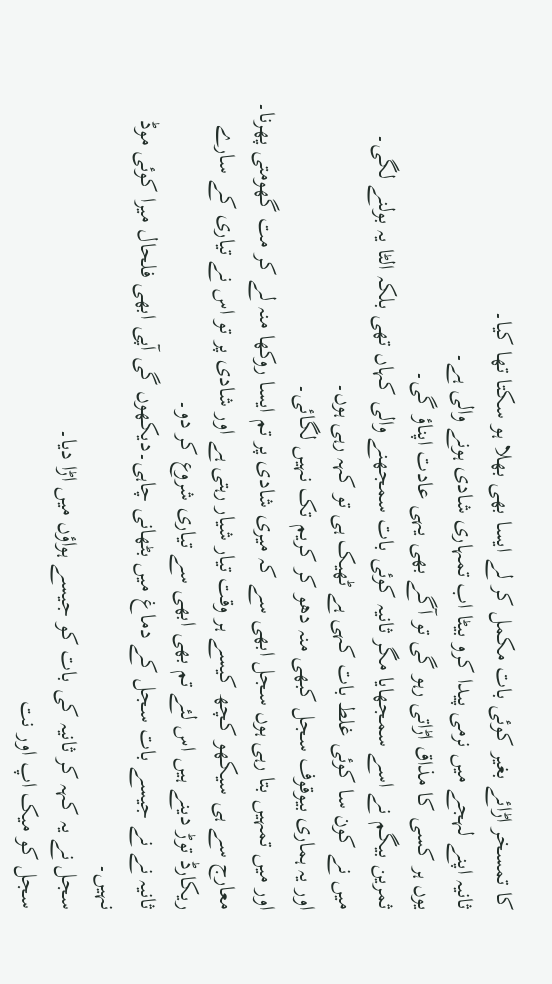کا تمسخر اڑائے بغیر کوئی بات مکمل کر لے ایسا بھی بھلا ہو سکتا تھا کیا۔
ثانیہ اپنے لہجے میں نرمی پیدا کرو بیٹا اب تمہاری شادی ہونے والی ہے۔
یوں ہر کسی کا مذاق اڑاتی رہو گی تو آگے بھی یہی عادت اپناؤ گی۔
ثمرین بیگم نے اسے سمجھایا مگر ثانیہ کوئی بات سمجھنے والی کہاں تھی بلکہ الٹا یہ بولنے لگی۔
میں نے کون سا کوئی غلط بات کہی ہے ٹھیک ہی تو کہہ رہی ہوں۔
اور یہ ہماری بیوقوف سجل کبھی منہ دھو کر کریم تک نہیں لگائی۔
اور میں تمہیں بتا رہی ہوں سجل ابھی سے کہ میری شادی پر تم ایسا روکھا منہ لے کر مت گھومتی پھرنا۔
معارج سے ہی سیکھو کچھ کیسے ہر وقت تیار شیار رہتی ہے اور شادی پر تو اس نے تیاری کے سارے ریکارڈ توڑ دینے ہیں اس لئے تم بھی ابھی سے تیاری شروع کر دو۔
ثانیہ نے نے جیسے بات سجل کے دماغ میں بٹھانی چاہی۔دیکھوں گی آپی ابھی فلحال میرا کوئی موڈ نہیں۔
سجل نے یہ کہہ کر ثانیہ کی بات کو جیسے ہواؤں میں اڑا دیا۔
سجل کو میک اپ اور نت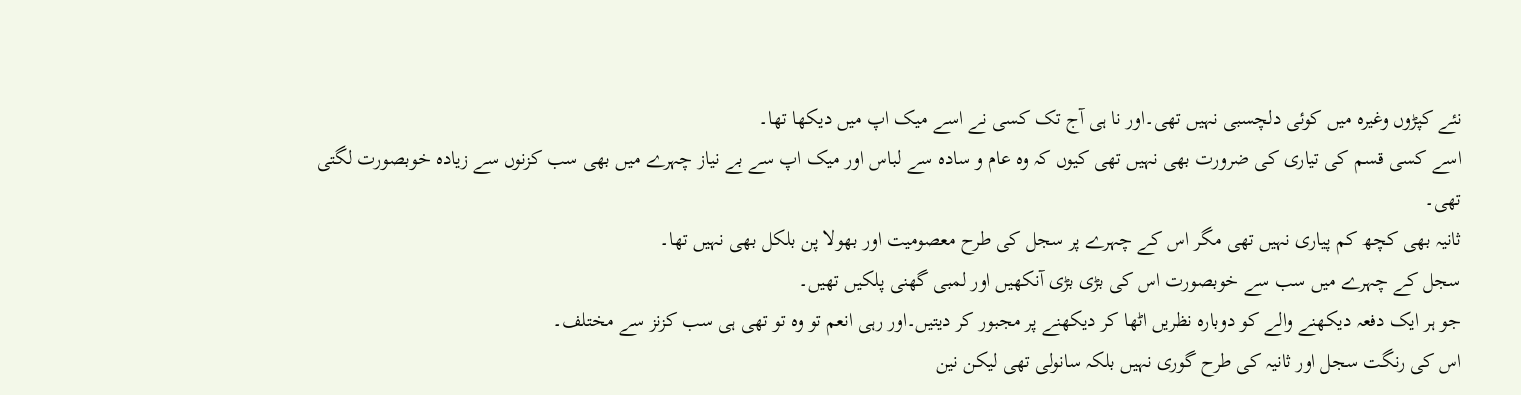نئے کپڑوں وغیرہ میں کوئی دلچسبی نہیں تھی۔اور نا ہی آج تک کسی نے اسے میک اپ میں دیکھا تھا۔
اسے کسی قسم کی تیاری کی ضرورت بھی نہیں تھی کیوں کہ وہ عام و سادہ سے لباس اور میک اپ سے بے نیاز چہرے میں بھی سب کزنوں سے زیادہ خوبصورت لگتی تھی۔
ثانیہ بھی کچھ کم پیاری نہیں تھی مگر اس کے چہرے پر سجل کی طرح معصومیت اور بھولا پن بلکل بھی نہیں تھا۔
سجل کے چہرے میں سب سے خوبصورت اس کی بڑی بڑی آنکھیں اور لمبی گھنی پلکیں تھیں۔
جو ہر ایک دفعہ دیکھنے والے کو دوبارہ نظریں اٹھا کر دیکھنے پر مجبور کر دیتیں۔اور رہی انعم تو وہ تو تھی ہی سب کزنز سے مختلف۔
اس کی رنگت سجل اور ثانیہ کی طرح گوری نہیں بلکہ سانولی تھی لیکن نین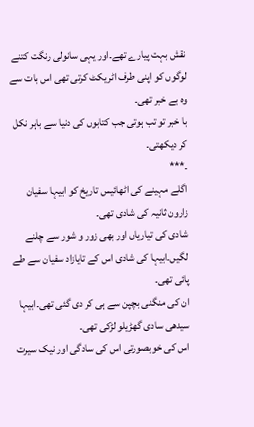نقش بہت پیارے تھے۔اور یہی سانولی رنگت کتنے لوگوں کو اپنی طرف اٹریکٹ کرتی تھی اس بات سے وہ بے خبر تھی۔
با خبر تو تب ہوتی جب کتابوں کی دنیا سے باہر نکل کر دیکھتی۔
۔***
اگلے مہینے کی اٹھائیس تاریخ کو ابیہا سفیان زارون ثانیہ کی شادی تھی۔
شادی کی تیاریاں اور بھی زور و شور سے چلنے لگیں۔ابیہا کی شادی اس کے تایازاد سفیان سے طے پائی تھی۔
ان کی منگنی بچپن سے ہی کر دی گئی تھی۔ابیہا سیدھی سادی گھڑیلو لڑکی تھی۔
اس کی خوبصورتی اس کی سادگی اور نیک سیرت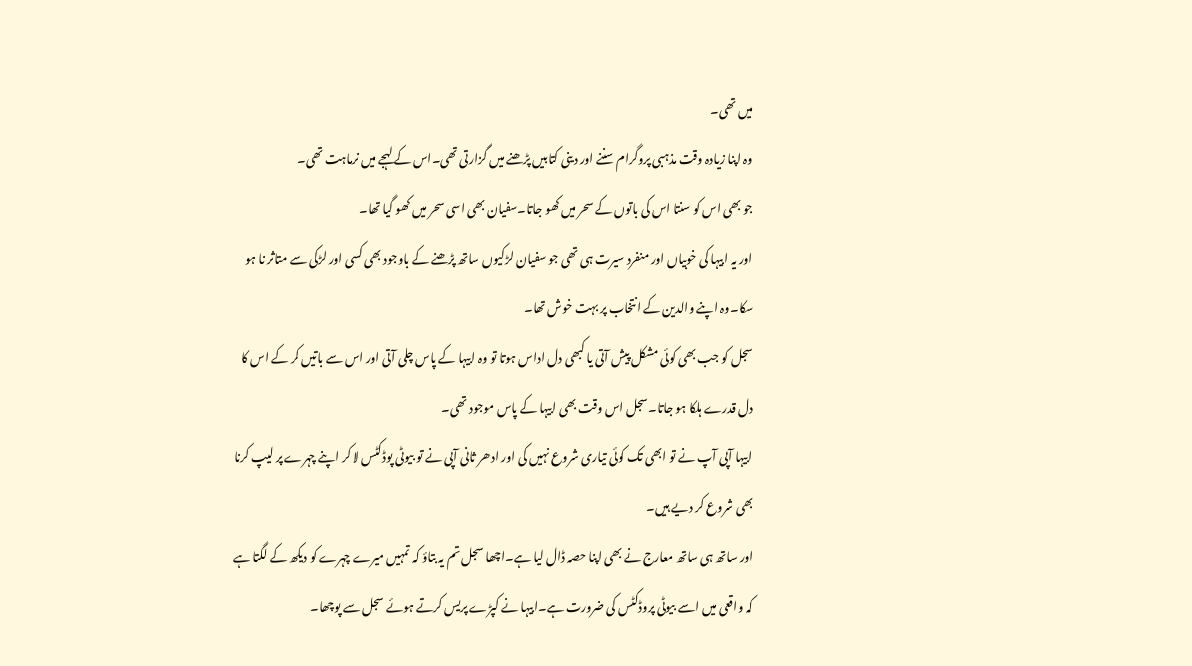میں تھی۔
وہ اپنا زیادہ وقت مذہبی پروگرام سننے اور دینی کتابیں پڑھنے میں گزارتی تھی۔اس کے لہجے میں نرماہت تھی۔
جو بھی اس کو سنتا اس کی باتوں کے سحر میں کھو جاتا۔سفیان بھی اسی سحر میں کھو گیا تھا۔
اور یہ ابیہا کی خوبیاں اور منفرد سیرت ہی تھی جو سفیان لڑکیوں ساتھ پڑھنے کے باوجود بھی کسی اور لڑکی سے متاثر نا ہو سکا۔وہ اپنے والدین کے انتخاب پر بہت خوش تھا۔
سجل کو جب بھی کوئی مشکل پیش آتی یا کبھی دل اداس ہوتا تو وہ ابیہا کے پاس چلی آتی اور اس سے باتیں کر کے اس کا دل قدرے ہلکا ہو جاتا۔سجل اس وقت بھی ابیہا کے پاس موجود تھی۔
ابیہا آپی آپ نے تو ابھی تک کوئی تیاری شروع نہیں کی اور ادھر ثانی آپی نے تو بیوٹی پوڈکٹس لا کر اپنے چہرے پر لیپ کرنا بھی شروع کر دیے ہیں۔
اور ساتھ ہی ساتھ معارج نے بھی اپنا حصہ ڈال لیا ہے۔اچھا سجل تم یہ بتاؤ کہ تمہیں میرے چہرے کو دیکھ کے لگتا ہے کہ واقعی میں اسے بیوٹی پروڈکٹس کی ضرورت ہے۔ابیہا نے کپڑے پریس کرتے ہوئے سجل سے پوچھا۔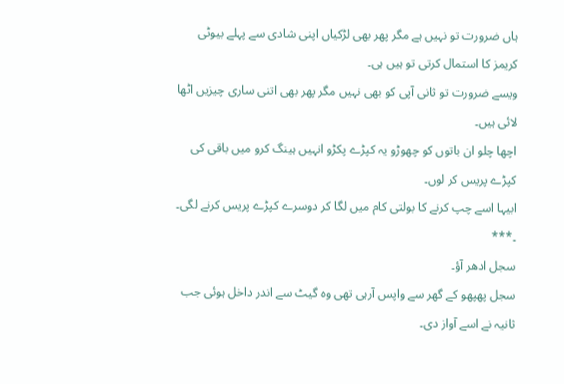ہاں ضرورت تو نہیں ہے مگر پھر بھی لڑکیاں اپنی شادی سے پہلے بیوٹی کریمز کا استمال کرتی تو ہیں ہی۔
ویسے ضرورت تو ثانی آپی کو بھی نہیں مگر پھر بھی اتنی ساری چیزیں اٹھا لائی ہیں۔
اچھا چلو ان باتوں کو چھوڑو یہ کپڑے پکڑو انہیں ہینگ کرو میں باقی کی کپڑے پریس کر لوں۔
ابیہا اسے چپ کرنے کا بولتی کام میں لگا کر دوسرے کپڑے پریس کرنے لگی۔
۔***
سجل ادھر آؤ۔
سجل پھپھو کے گھر سے واپس آرہی تھی وہ گیٹ سے اندر داخل ہوئی جب ثانیہ نے اسے آواز دی۔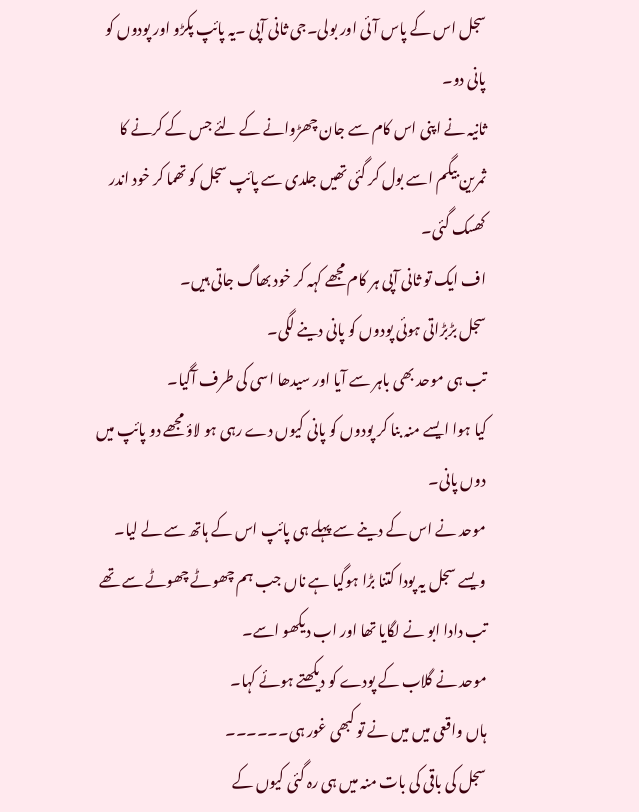سجل اس کے پاس آئی اور بولی۔جی ثانی آپی ۔یہ پائپ پکڑو اور پودوں کو پانی دو۔
ثانیہ نے اپنی اس کام سے جان چھڑوانے کے لئے جس کے کرنے کا ثمرین بیگم اسے بول کر گئی تھیں جلدی سے پائپ سجل کو تھما کر خود اندر کھسک گئی۔
اف ایک تو ثانی آپی ہر کام مجھے کہہ کر خود بھاگ جاتی ہیں۔
سجل بڑبڑاتی ہوئی پودوں کو پانی دینے لگی۔
تب ہی موحد بھی باہر سے آیا اور سیدھا اسی کی طرف آگیا۔
کیا ہوا ایسے منہ بنا کر پودوں کو پانی کیوں دے رہی ہو لاؤ مجھے دو پائپ میں دوں پانی۔
موحد نے اس کے دینے سے پہلے ہی پائپ اس کے ہاتھ سے لے لیا۔
ویسے سجل یہ پودا کتنا بڑا ہوگیا ہے ناں جب ہم چھوٹے چھوٹے سے تھے تب دادا ابو نے لگایا تھا اور اب دیکھو اسے۔
موحد نے گلاب کے پودے کو دیکھتے ہوئے کہا۔
ہاں واقعی میں میں نے تو کبھی غور ہی۔۔۔۔۔۔
سجل کی باقی کی بات منہ میں ہی رہ گئی کیوں کے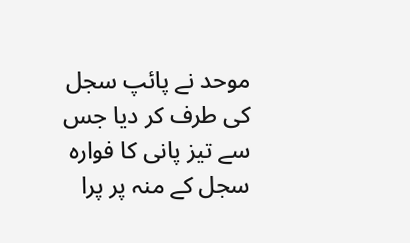موحد نے پائپ سجل کی طرف کر دیا جس سے تیز پانی کا فوارہ سجل کے منہ پر پرا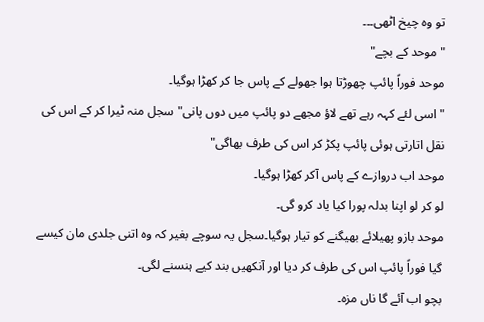تو وہ چیخ اٹھی۔۔۔
"موحد کے بچے"
موحد فوراً پائپ چھوڑتا ہوا جھولے کے پاس جا کر کھڑا ہوگیا۔
"اسی لئے کہہ رہے تھے لاؤ مجھے دو پائپ میں دوں پانی"سجل منہ ٹیرا کر کے اس کی نقل اتارتی ہوئی پائپ پکڑ کر اس کی طرف بھاگی"
موحد اب دروازے کے پاس آکر کھڑا ہوگیا۔
لو کر لو اپنا بدلہ پورا کیا یاد کرو گی۔
موحد بازو پھیلائے بھیگنے کو تیار ہوگیا۔سجل یہ سوچے بغیر کہ وہ اتنی جلدی مان کیسے گیا فوراً پائپ اس کی طرف کر دیا اور آنکھیں بند کیے ہنسنے لگی۔
بچو اب آئے گا ناں مزہ۔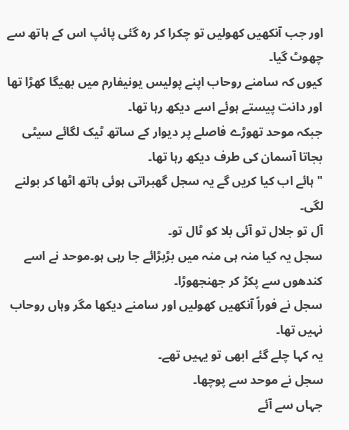اور جب آنکھیں کھولیں تو چکرا کر رہ گئی پائپ اس کے ہاتھ سے چھوٹ گیا۔
کیوں کہ سامنے روحاب اپنے پولیس یونیفارم میں بھیگا کھڑا تھا اور دانت پیستے ہوئے اسے دیکھ رہا تھا۔
جبکہ موحد تھوڑے فاصلے پر دیوار کے ساتھ ٹیک لگائے سیٹی بجاتا آسمان کی طرف دیکھ رہا تھا۔
"ہائے اب کیا کریں گے یہ سجل گھبراتی ہوئی ہاتھ اٹھا کر بولنے لگی۔
آل تو جلال تو آئی بلا کو ٹال تو۔
سجل یہ کیا منہ ہی منہ میں بڑبڑائے جا رہی ہو۔موحد نے اسے کندھوں سے پکڑ کر جھنجھوڑا۔
سجل نے فوراً آنکھیں کھولیں اور سامنے دیکھا مگر وہاں روحاب نہیں تھا۔
یہ کہا چلے گئے ابھی تو یہیں تھے۔
سجل نے موحد سے پوچھا۔
جہاں سے آئے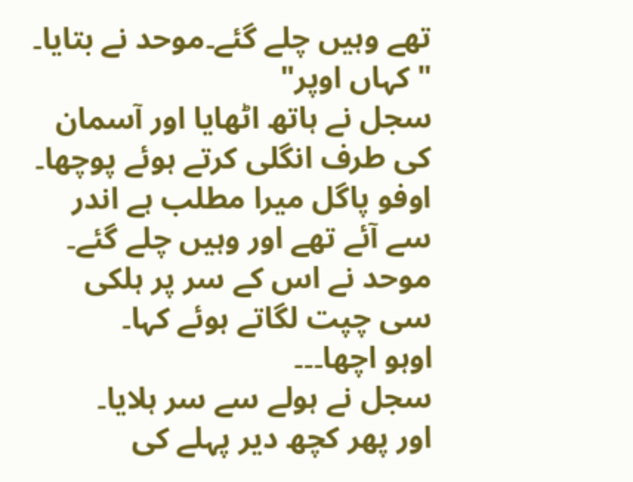تھے وہیں چلے گئے۔موحد نے بتایا۔
"کہاں اوپر"
سجل نے ہاتھ اٹھایا اور آسمان کی طرف انگلی کرتے ہوئے پوچھا۔
اوفو پاگل میرا مطلب ہے اندر سے آئے تھے اور وہیں چلے گئے۔
موحد نے اس کے سر پر ہلکی سی چپت لگاتے ہوئے کہا۔
اوہو اچھا۔۔۔
سجل نے ہولے سے سر ہلایا۔
اور پھر کچھ دیر پہلے کی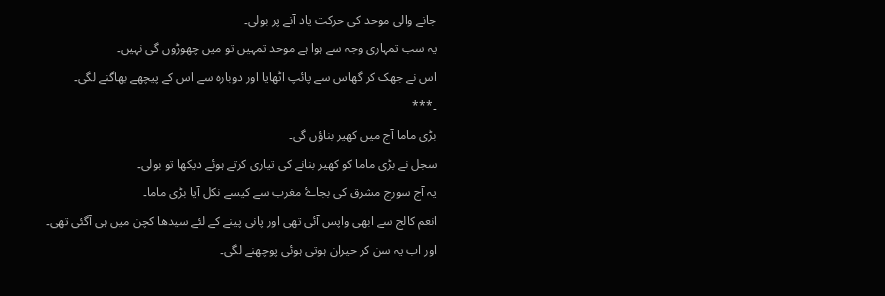جانے والی موحد کی حرکت یاد آنے پر بولی۔
یہ سب تمہاری وجہ سے ہوا ہے موحد تمہیں تو میں چھوڑوں گی نہیں۔
اس نے جھک کر گھاس سے پائپ اٹھایا اور دوبارہ سے اس کے پیچھے بھاگنے لگی۔
۔***
بڑی ماما آج میں کھیر بناؤں گی۔
سجل نے بڑی ماما کو کھیر بنانے کی تیاری کرتے ہوئے دیکھا تو بولی۔
یہ آج سورج مشرق کی بجاۓ مغرب سے کیسے نکل آیا بڑی ماما۔
انعم کالج سے ابھی واپس آئی تھی اور پانی پینے کے لئے سیدھا کچن میں ہی آگئی تھی۔
اور اب یہ سن کر حیران ہوتی ہوئی پوچھنے لگی۔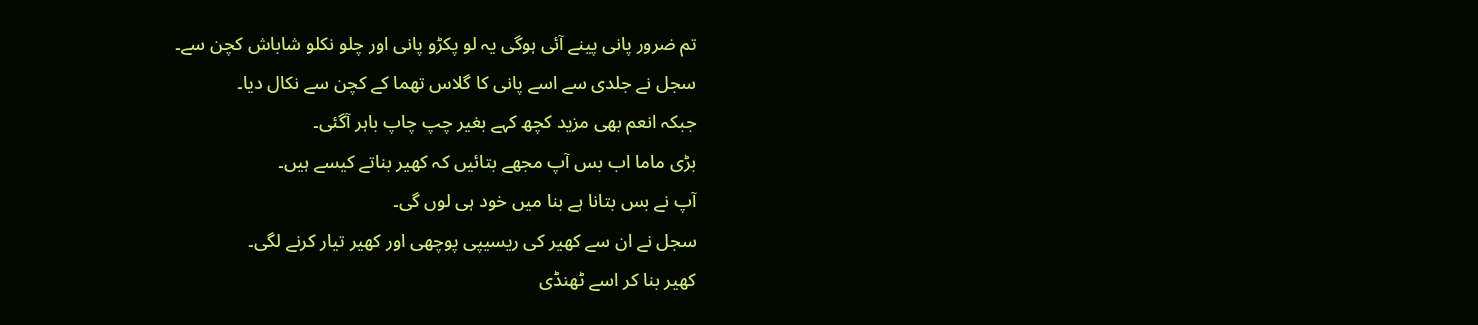تم ضرور پانی پینے آئی ہوگی یہ لو پکڑو پانی اور چلو نکلو شاباش کچن سے۔
سجل نے جلدی سے اسے پانی کا گلاس تھما کے کچن سے نکال دیا۔
جبکہ انعم بھی مزید کچھ کہے بغیر چپ چاپ باہر آگئی۔
بڑی ماما اب بس آپ مجھے بتائیں کہ کھیر بناتے کیسے ہیں۔
آپ نے بس بتانا ہے بنا میں خود ہی لوں گی۔
سجل نے ان سے کھیر کی ریسیپی پوچھی اور کھیر تیار کرنے لگی۔
کھیر بنا کر اسے ٹھنڈی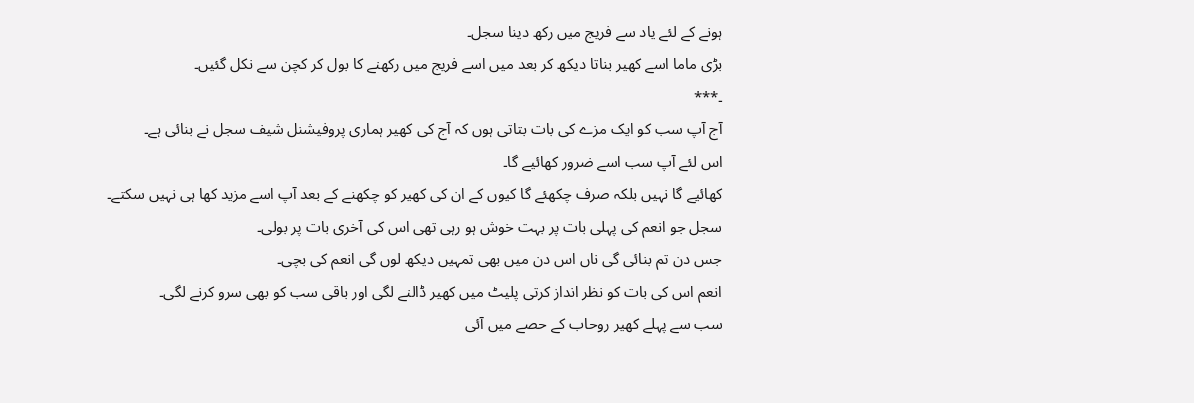ہونے کے لئے یاد سے فریج میں رکھ دینا سجل۔
بڑی ماما اسے کھیر بناتا دیکھ کر بعد میں اسے فریج میں رکھنے کا بول کر کچن سے نکل گئیں۔
۔***
آج آپ سب کو ایک مزے کی بات بتاتی ہوں کہ آج کی کھیر ہماری پروفیشنل شیف سجل نے بنائی ہے۔
اس لئے آپ سب اسے ضرور کھائیے گا۔
کھائیے گا نہیں بلکہ صرف چکھئے گا کیوں کے ان کی کھیر کو چکھنے کے بعد آپ اسے مزید کھا ہی نہیں سکتے۔
سجل جو انعم کی پہلی بات پر بہت خوش ہو رہی تھی اس کی آخری بات پر بولی۔
جس دن تم بنائی گی ناں اس دن میں بھی تمہیں دیکھ لوں گی انعم کی بچی۔
انعم اس کی بات کو نظر انداز کرتی پلیٹ میں کھیر ڈالنے لگی اور باقی سب کو بھی سرو کرنے لگی۔
سب سے پہلے کھیر روحاب کے حصے میں آئی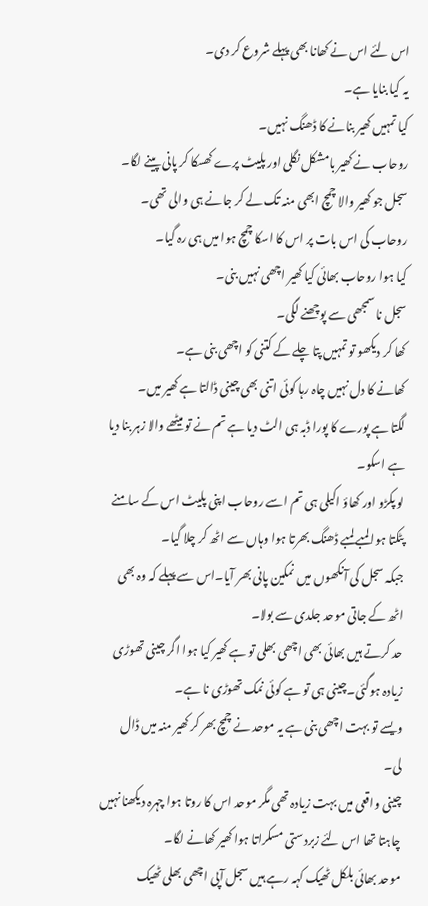اس لئے اس نے کھانا بھی پہلے شروع کر دی۔
یہ کیا بنایا ہے۔
کیا تمہیں کھیر بنانے کا ڈھنگ نہیں۔
روحاب نے کھیر بامشکل نگلی اور پلیٹ پرے کھسکا کر پانی پینے لگا۔
سجل جو کھیر والا چمچ ابھی منہ تک لے کر جانے ہی والی تھی۔
روحاب کی اس بات پر اس کا اسکا چمچ ہوا میں ہی رہ گیا۔
کیا ہوا روحاب بھائی کیا کھیر اچھی نہیں بنی۔
سجل نا سمجھی سے پوچھنے لگی۔
کھا کر دیکھو تو تمہیں پتا چلے کے کتنی کو اچھی بنی ہے۔
کھانے کا دل نہیں چاہ رہا کوئی اتنی بھی چینی ڈالتا ہے کھیر میں۔
لگتا ہے پورے کا پورا ڈبہ ہی الٹ دیا ہے تم نے تو میٹھے والا زہر بنا دیا ہے اسکو۔
لو پکڑو اور کھاؤ اکیلی ہی تم اسے روحاب اپنی پلیٹ اس کے سامنے پٹکتا ہوا لمبے لمبے ڈھنگ بھرتا ہوا وہاں سے اٹھ کر چلا گیا۔
جبکہ سجل کی آنکھوں میں نمکین پانی بھر آیا۔اس سے پہلے کہ وہ بھی اٹھ کے جاتی موحد جلدی سے بولا۔
حد کرتے ہیں بھائی بھی اچھی بھلی تو ہے کھیر کیا ہوا اگر چینی تھوڑی زیادہ ہوگئی۔چینی ہی تو ہے کوئی نمک تھوڑی نا ہے۔
ویسے تو بہت اچھی بنی ہے یہ موحد نے چمچ بھر کر کھیر منہ میں ڈال لی۔
چینی واقعی میں بہت زیادہ تھی مگر موحد اس کا روتا ہوا چہرہ دیکھنا نہیں چاہتا تھا اس لئے زبردستی مسکراتا ہوا کھیر کھانے لگا۔
موحد بھائی بلکل ٹھیک کہہ رہے ہیں سجل آپی اچھی بھلی ٹھیک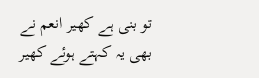تو بنی ہے کھیر انعم نے بھی یہ کہتے ہوئے کھیر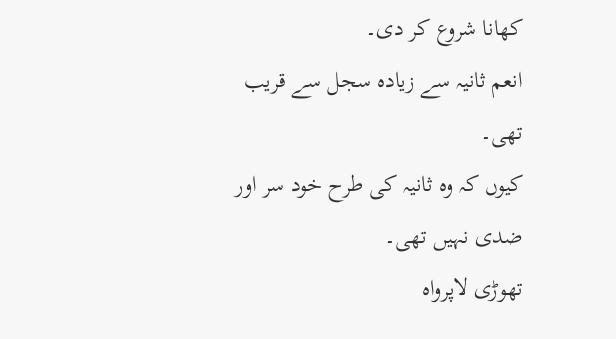کھانا شروع کر دی۔
انعم ثانیہ سے زیادہ سجل سے قریب تھی۔
کیوں کہ وہ ثانیہ کی طرح خود سر اور ضدی نہیں تھی۔
تھوڑی لاپرواہ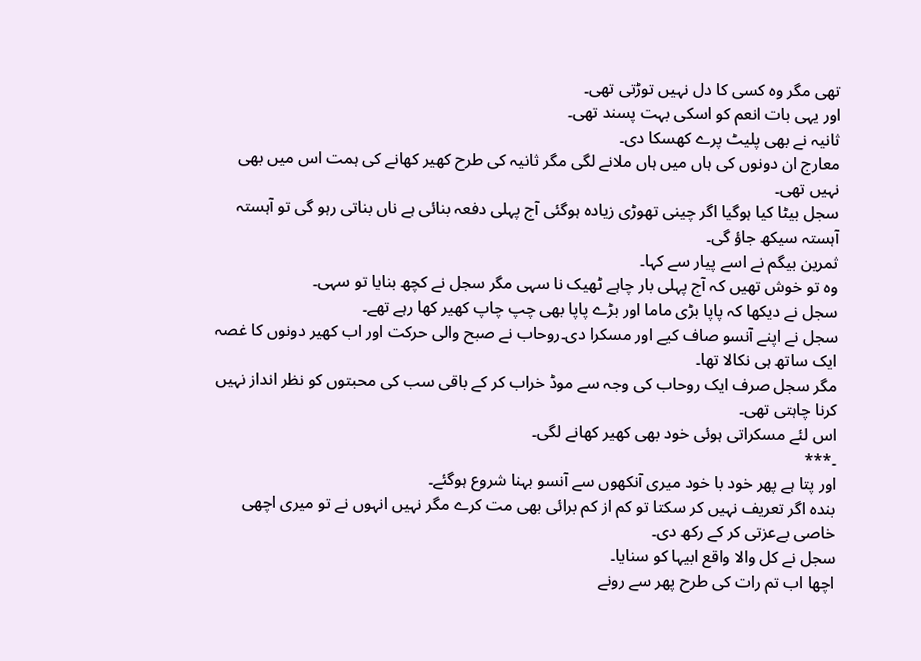تھی مگر وہ کسی کا دل نہیں توڑتی تھی۔
اور یہی بات انعم کو اسکی بہت پسند تھی۔
ثانیہ نے بھی پلیٹ پرے کھسکا دی۔
معارج ان دونوں کی ہاں میں ہاں ملانے لگی مگر ثانیہ کی طرح کھیر کھانے کی ہمت اس میں بھی نہیں تھی۔
سجل بیٹا کیا ہوگیا اگر چینی تھوڑی زیادہ ہوگئی آج پہلی دفعہ بنائی ہے ناں بناتی رہو گی تو آہستہ آہستہ سیکھ جاؤ گی۔
ثمرین بیگم نے اسے پیار سے کہا۔
وہ تو خوش تھیں کہ آج پہلی بار چاہے ٹھیک نا سہی مگر سجل نے کچھ بنایا تو سہی۔
سجل نے دیکھا کہ پاپا بڑی ماما اور بڑے پاپا بھی چپ چاپ کھیر کھا رہے تھے۔
سجل نے اپنے آنسو صاف کیے اور مسکرا دی۔روحاب نے صبح والی حرکت اور اب کھیر دونوں کا غصہ ایک ساتھ ہی نکالا تھا۔
مگر سجل صرف ایک روحاب کی وجہ سے موڈ خراب کر کے باقی سب کی محبتوں کو نظر انداز نہیں کرنا چاہتی تھی۔
اس لئے مسکراتی ہوئی خود بھی کھیر کھانے لگی۔
۔***
اور پتا ہے پھر خود با خود میری آنکھوں سے آنسو بہنا شروع ہوگئے۔
بندہ اگر تعریف نہیں کر سکتا تو کم از کم برائی بھی مت کرے مگر نہیں انہوں نے تو میری اچھی خاصی بےعزتی کر کے رکھ دی۔
سجل نے کل والا واقع ابیہا کو سنایا۔
اچھا اب تم رات کی طرح پھر سے رونے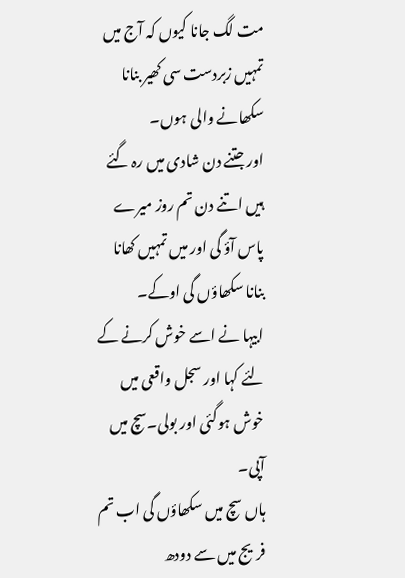مت لگ جانا کیوں کہ آج میں تمہیں زبردست سی کھیر بنانا سکھانے والی ہوں۔
اور جتنے دن شادی میں رہ گئے ہیں اتنے دن تم روز میرے پاس آؤ گی اور میں تمہیں کھانا بنانا سکھاؤں گی اوکے۔
ابیہا نے اسے خوش کرنے کے لئے کہا اور سجل واقعی میں خوش ہوگئی اور بولی۔سچ میں آپی۔
ہاں سچ میں سکھاؤں گی اب تم فریج میں سے دودھ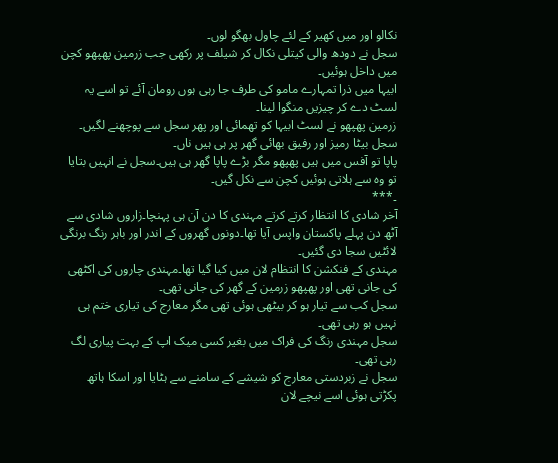نکالو اور میں کھیر کے لئے چاول بھگو لوں۔
سجل نے دودھ والی کیتلی نکال کر شیلف پر رکھی جب زرمین پھپھو کچن میں داخل ہوئیں۔
ابیہا میں ذرا تمہارے مامو کی طرف جا رہی ہوں رومان آئے تو اسے یہ لسٹ دے کر چیزیں منگوا لینا۔
زرمین پھپھو نے لسٹ ابیہا کو تھمائی اور پھر سجل سے پوچھنے لگیں۔
سجل بیٹا رمیز اور رفیق بھائی گھر پر ہی ہیں ناں۔
پاپا تو آفس میں ہیں پھپھو مگر بڑے پاپا گھر ہی ہیں۔سجل نے انہیں بتایا تو وہ سے ہلاتی ہوئیں کچن سے نکل گیں۔
۔***
آخر شادی کا انتظار کرتے کرتے مہندی کا دن آن ہی پہنچا۔زاروں شادی سے آٹھ دن پہلے پاکستان واپس آیا تھا۔دونوں گھروں کے اندر اور باہر رنگ برنگی لائٹیں سجا دی گئیں۔
مہندی کے فنکشن کا انتظام لان میں کیا گیا تھا۔مہندی چاروں کی اکٹھی کی جانی تھی اور پھپھو زرمین کے گھر کی جانی تھی۔
سجل کب سے تیار ہو کر بیٹھی ہوئی تھی مگر معارج کی تیاری ختم ہی نہیں ہو رہی تھی۔
سجل مہندی رنگ کی فراک میں بغیر کسی میک اپ کے بہت پیاری لگ رہی تھی۔
سجل نے زبردستی معارج کو شیشے کے سامنے سے ہٹایا اور اسکا ہاتھ پکڑتی ہوئی اسے نیچے لان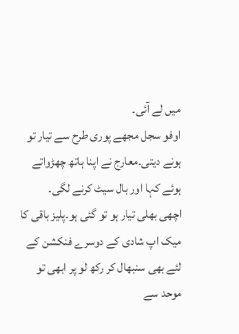میں لے آئی۔
اوفو سجل مجھے پوری طرح سے تیار تو ہونے دیتی۔معارج نے اپنا ہاتھ چھڑواتے ہوئے کہا اور بال سیٹ کرنے لگی۔
اچھی بھلی تیار ہو تو گئی ہو۔پلیز باقی کا میک اپ شادی کے دوسرے فنکشن کے لئے بھی سنبھال کر رکھ لو پر ابھی تو موحد سے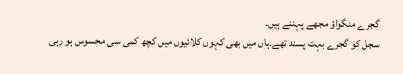گجرے منگواؤ مجھے پہننے ہیں۔
سجل کو گجرے بہت پسند تھے۔ہاں میں بھی کہوں کلائیوں میں کچھ کمی سی محسوس ہو رہی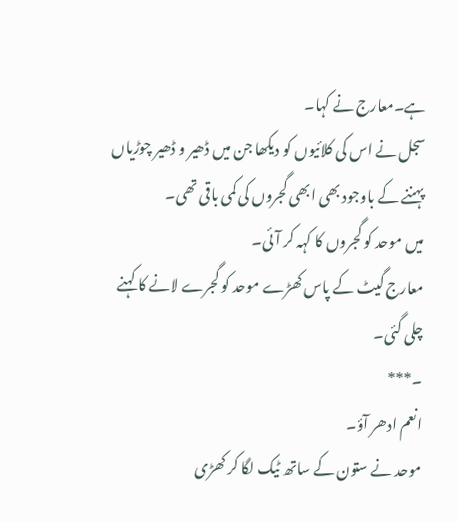ہے۔معارج نے کہا۔
سجل نے اس کی کلائیوں کو دیکھا جن میں ڈھیر و ڈھیر چوڑیاں پہننے کے باوجود بھی ابھی گجروں کی کمی باقی تھی۔
میں موحد کو گجروں کا کہہ کر آئی۔
معارج گیٹ کے پاس کھڑے موحد کو گجرے لانے کا کہنے چلی گئی۔
۔***
انعم ادھر آؤ۔
موحد نے ستون کے ساتھ ٹیک لگا کر کھڑی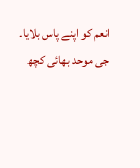انعم کو اپنے پاس بلایا۔
جی موحد بھائی کچھ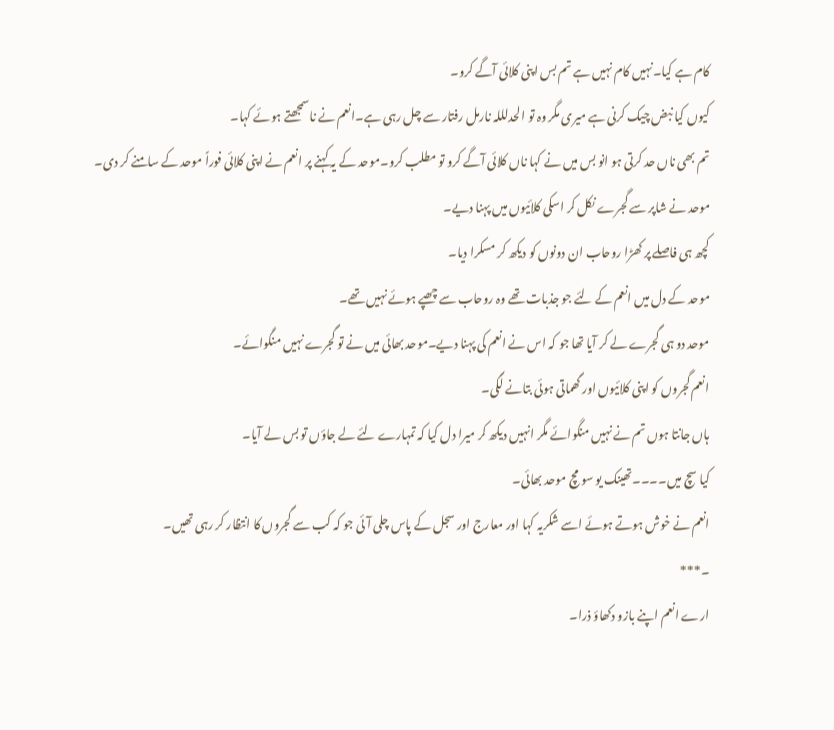کام ہے کیا۔نہیں کام نہیں ہے تم بس اپنی کلائی آگے کرو۔
کیوں کیا نبض چیک کرنی ہے میری مگر وہ تو الحدلللہ نارمل رفتار سے چل رہی ہے۔انعم نے ناسمجھتے ہوئے کہا۔
تم بھی ناں حد کرتی ہو انو بس میں نے کہا ناں کلائی آگے کرو تو مطلب کرو۔موحد کے یہ کہنے پر انعم نے اپنی کلائی فوراً موحد کے سامنے کر دی۔
موحد نے شاپر سے گجرے نکل کر اسکی کلائیوں میں پہنا دیے۔
کچھ ہی فاصلے پر کھڑا روحاب ان دونوں کو دیکھ کر مسکرا دیا۔
موحد کے دل میں انعم کے لئے جو جذبات تھے وہ روحاب سے چھپے ہوئے نہیں تھے۔
موحد دو ہی گجرے لے کر آیا تھا جو کہ اس نے انعم کی پہنا دیے۔موحد بھائی میں نے تو گجرے نہیں منگوائے۔
انعم گجروں کو اپنی کلائیوں اور گھماتی ہوئی بتانے لگی۔
ہاں جانتا ہوں تم نے نہیں منگوائے مگر انہیں دیکھ کر میرا دل کیا کہ تمہارے لئے لے جاؤں تو بس لے آیا۔
کیا سچ میں۔۔۔۔تھینک یو سو مچ موحد بھائی۔
انعم نے خوش ہوتے ہوئے اسے شکریہ کہا اور معارج اور سجل کے پاس چلی آئی جو کہ کب سے گجروں کا انتظار کر رہی تھیں۔
۔***
ارے انعم اپنے بازو دکھاؤ ذرا۔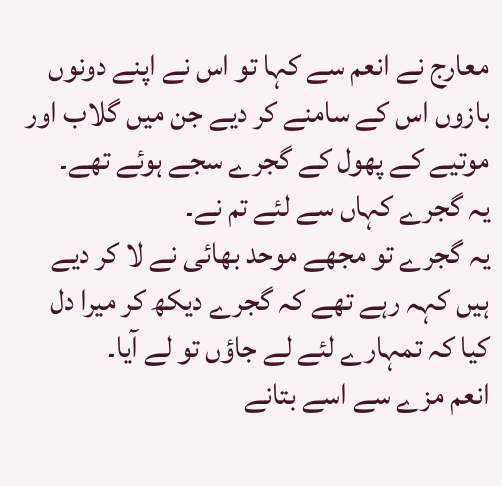معارج نے انعم سے کہا تو اس نے اپنے دونوں بازوں اس کے سامنے کر دیے جن میں گلاب اور موتیے کے پھول کے گجرے سجے ہوئے تھے۔
یہ گجرے کہاں سے لئے تم نے۔
یہ گجرے تو مجھے موحد بھائی نے لا کر دیے ہیں کہہ رہے تھے کہ گجرے دیکھ کر میرا دل کیا کہ تمہارے لئے لے جاؤں تو لے آیا۔
انعم مزے سے اسے بتانے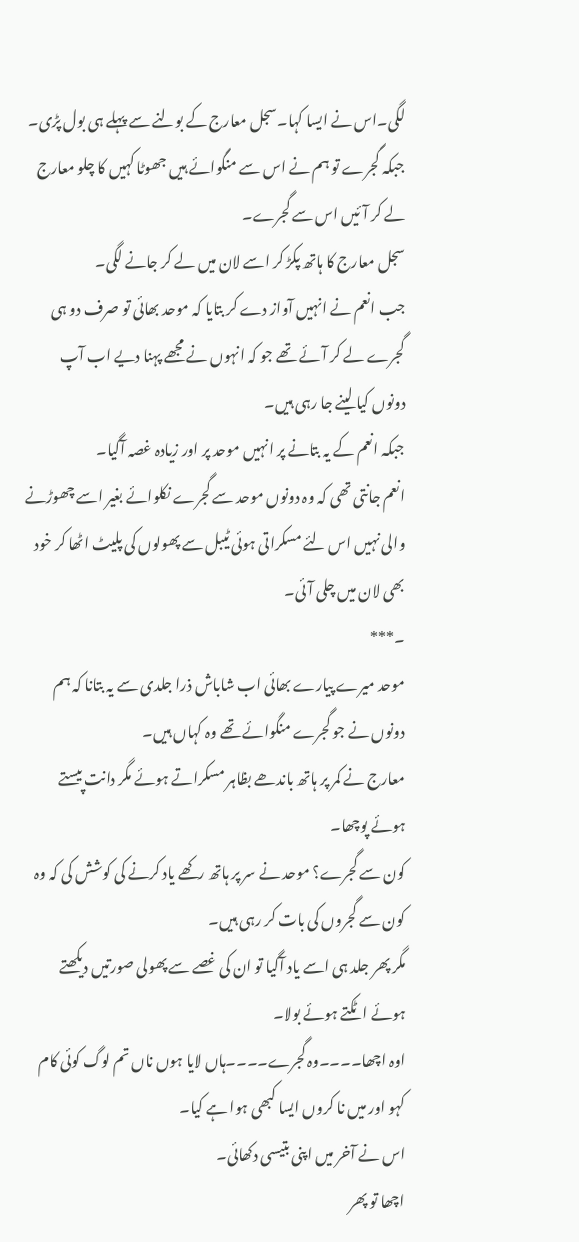لگی۔اس نے ایسا کہا۔سجل معارج کے بولنے سے پہلے ہی بول پڑی۔
جبکہ گجرے تو ہم نے اس سے منگوائے ہیں جھوٹا کہیں کا چلو معارج لے کر آئیں اس سے گجرے۔
سجل معارج کا ہاتھ پکڑ کر اسے لان میں لے کر جانے لگی۔
جب انعم نے انہیں آواز دے کر بتایا کہ موحد بھائی تو صرف دو ہی گجرے لے کر آئے تھے جو کہ انہوں نے مجھے پہنا دیے اب آپ دونوں کیا لینے جا رہی ہیں۔
جبکہ انعم کے یہ بتانے پر انہیں موحد پر اور زیادہ غصہ آگیا۔
انعم جانتی تھی کہ وہ دونوں موحد سے گجرے نکلوائے بغیر اسے چھوڑنے والی نہیں اس لئے مسکراتی ہوئی ٹیبل سے پھولوں کی پلیٹ اٹھا کر خود بھی لان میں چلی آئی۔
۔***
موحد میرے پیارے بھائی اب شاباش ذرا جلدی سے یہ بتانا کہ ہم دونوں نے جو گجرے منگوائے تھے وہ کہاں ہیں۔
معارج نے کمر پر ہاتھ باندھے بظاہر مسکراتے ہوئے مگر دانت پیستے ہوئے پوچھا۔
کون سے گجرے؟ موحد نے سر پر ہاتھ رکھے یاد کرنے کی کوشش کی کہ وہ کون سے گجروں کی بات کر رہی ہیں۔
مگر پھر جلد ہی اسے یاد آگیا تو ان کی غصے سے پھولی صورتیں دیکھتے ہوئے اٹکتے ہوئے بولا۔
اوہ اچھا۔۔۔۔وہ گجرے۔۔۔۔ہاں لایا ہوں ناں تم لوگ کوئی کام کہو اور میں نا کروں ایسا کبھی ہوا ہے کیا۔
اس نے آخر میں اپنی بتیسی دکھائی۔
اچھا تو پھر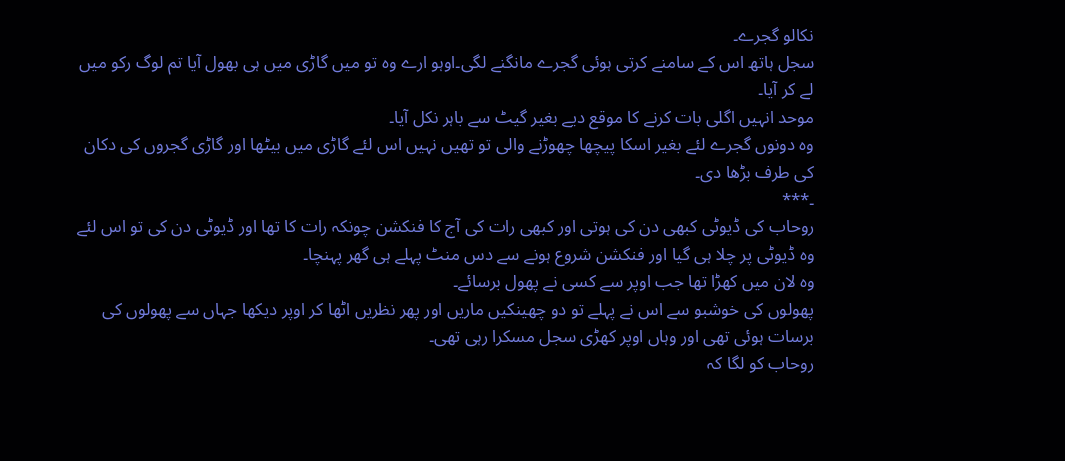نکالو گجرے۔
سجل ہاتھ اس کے سامنے کرتی ہوئی گجرے مانگنے لگی۔اوہو ارے وہ تو میں گاڑی میں ہی بھول آیا تم لوگ رکو میں لے کر آیا۔
موحد انہیں اگلی بات کرنے کا موقع دیے بغیر گیٹ سے باہر نکل آیا۔
وہ دونوں گجرے لئے بغیر اسکا پیچھا چھوڑنے والی تو تھیں نہیں اس لئے گاڑی میں بیٹھا اور گاڑی گجروں کی دکان کی طرف بڑھا دی۔
۔***
روحاب کی ڈیوٹی کبھی دن کی ہوتی اور کبھی رات کی آج کا فنکشن چونکہ رات کا تھا اور ڈیوٹی دن کی تو اس لئے وہ ڈیوٹی پر چلا ہی گیا اور فنکشن شروع ہونے سے دس منٹ پہلے ہی گھر پہنچا۔
وہ لان میں کھڑا تھا جب اوپر سے کسی نے پھول برسائے۔
پھولوں کی خوشبو سے اس نے پہلے تو دو چھینکیں ماریں اور پھر نظریں اٹھا کر اوپر دیکھا جہاں سے پھولوں کی برسات ہوئی تھی اور وہاں اوپر کھڑی سجل مسکرا رہی تھی۔
روحاب کو لگا کہ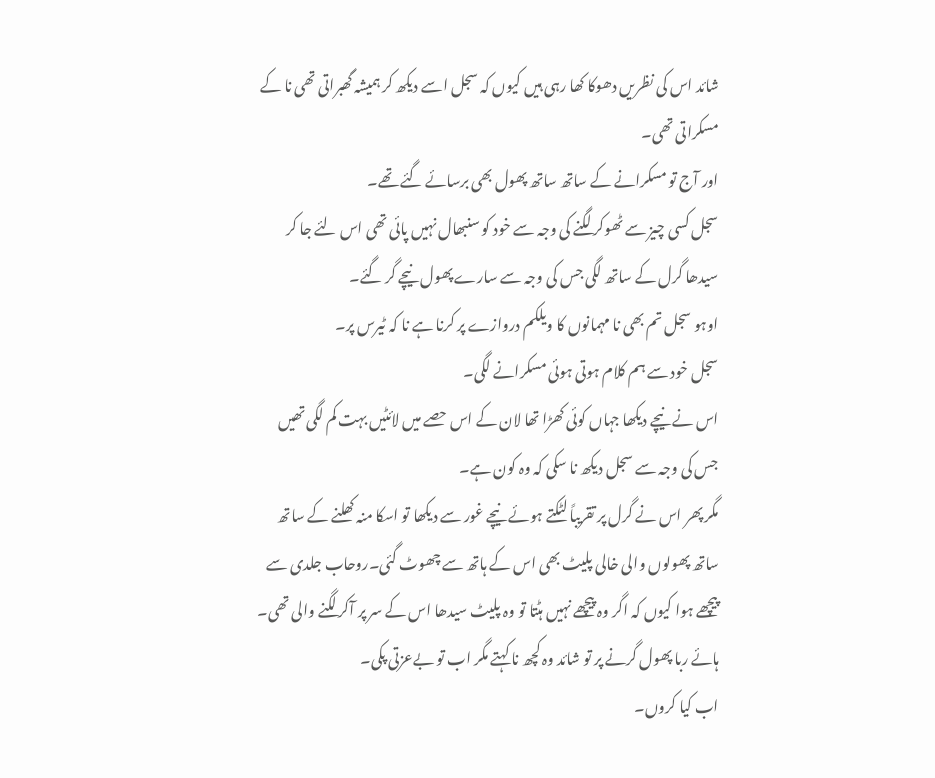شائد اس کی نظریں دھوکا کھا رہی ہیں کیوں کہ سجل اسے دیکھ کر ہمیشہ گھبراتی تھی نا کے مسکراتی تھی۔
اور آج تو مسکرانے کے ساتھ ساتھ پھول بھی برسائے گئے تھے۔
سجل کسی چیز سے ٹھوکر لگنے کی وجہ سے خود کو سنبھال نہیں پائی تھی اس لئے جا کر سیدھا گرل کے ساتھ لگی جس کی وجہ سے سارے پھول نیچے گر گئے۔
اوہو سجل تم بھی نا مہمانوں کا ویلکم دروازے پر کرنا ہے نا کہ ٹیرس پر۔
سجل خود سے ہم کلام ہوتی ہوئی مسکرانے لگی۔
اس نے نیچے دیکھا جہاں کوئی کھڑا تھا لان کے اس حصے میں لائٹیں بہت کم لگی تھیں جس کی وجہ سے سجل دیکھ نا سکی کہ وہ کون ہے۔
مگر پھر اس نے گرل پر تقریباً لٹکتے ہوئے نیچے غور سے دیکھا تو اسکا منہ کھلنے کے ساتھ ساتھ پھولوں والی خالی پلیٹ بھی اس کے ہاتھ سے چھوٹ گئی۔روحاب جلدی سے پیچھے ہوا کیوں کہ اگر وہ پیچھے نہیں ہٹتا تو وہ پلیٹ سیدھا اس کے سر پر آکر لگنے والی تھی۔
ہائے ربا پھول گرنے پر تو شائد وہ کچھ نا کہتے مگر اب تو بےعزتی پکی۔
اب کیا کروں۔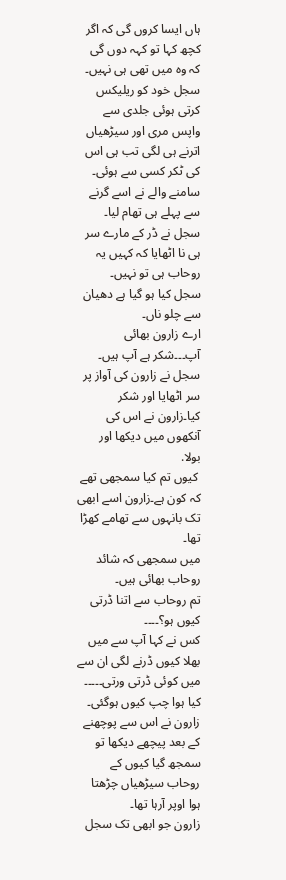ہاں ایسا کروں گی کہ اگر کچھ کہا تو کہہ دوں گی کہ وہ میں تھی ہی نہیں۔
سجل خود کو ریلیکس کرتی ہوئی جلدی سے واپس مری اور سیڑھیاں اترنے ہی لگی تب ہی اس کی ٹکر کسی سے ہوئی۔
سامنے والے نے اسے گرنے سے پہلے ہی تھام لیا۔
سجل نے ڈر کے مارے سر ہی نا اٹھایا کہ کہیں یہ روحاب ہی تو نہیں۔
سجل کیا ہو گیا ہے دھیان سے چلو ناں۔
ارے زارون بھائی آپ۔۔۔شکر ہے آپ ہیں۔
سجل نے زارون کی آواز پر سر اٹھایا اور شکر کیا۔زارون نے اس کی آنکھوں میں دیکھا اور بولا.
 کیوں تم کیا سمجھی تھے کہ کون ہے۔زارون اسے ابھی تک بانہوں سے تھامے کھڑا تھا۔
میں سمجھی کہ شائد روحاب بھائی ہیں۔
تم روحاب سے اتنا ڈرتی کیوں ہو؟۔۔۔۔
کس نے کہا آپ سے میں بھلا کیوں ڈرنے لگی ان سے میں کوئی ڈرتی ورتی۔۔۔۔۔
کیا ہوا چپ کیوں ہوگئی۔
زارون نے اس سے پوچھنے کے بعد پیچھے دیکھا تو سمجھ گیا کیوں کے روحاب سیڑھیاں چڑھتا ہوا اوپر آرہا تھا۔
زارون جو ابھی تک سجل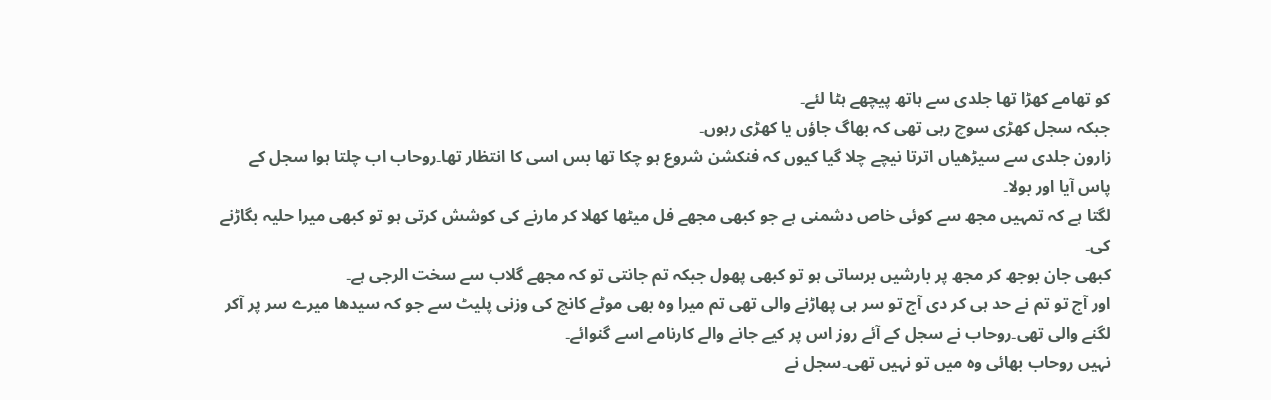کو تھامے کھڑا تھا جلدی سے ہاتھ پیچھے ہٹا لئے۔
جبکہ سجل کھڑی سوچ رہی تھی کہ بھاگ جاؤں یا کھڑی رہوں۔
زارون جلدی سے سیڑھیاں اترتا نیچے چلا گیا کیوں کہ فنکشن شروع ہو چکا تھا بس اسی کا انتظار تھا۔روحاب اب چلتا ہوا سجل کے پاس آیا اور بولا۔
لگتا ہے کہ تمہیں مجھ سے کوئی خاص دشمنی ہے جو کبھی مجھے فل میٹھا کھلا کر مارنے کی کوشش کرتی ہو تو کبھی میرا حلیہ بگاڑنے کی۔
کبھی جان بوجھ کر مجھ پر بارشیں برساتی ہو تو کبھی پھول جبکہ تم جانتی تو کہ مجھے گلاب سے سخت الرجی ہے۔
اور آج تو تم نے حد ہی کر دی آج تو سر ہی پھاڑنے والی تھی تم میرا وہ بھی موٹے کانچ کی وزنی پلیٹ سے جو کہ سیدھا میرے سر پر آکر لگنے والی تھی۔روحاب نے سجل کے آئے روز اس پر کیے جانے والے کارنامے اسے گنوائے۔
نہیں روحاب بھائی وہ میں تو نہیں تھی۔سجل نے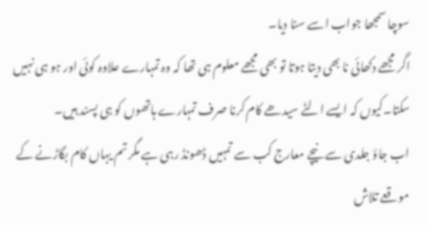سوچا سمجھا جواب اسے سنا دیا۔
اگر مجھے دکھائی نا بھی دیتا ہوتا تو بھی مجھے معلوم ہی تھا کہ وہ تمہارے علاوہ کوئی اور ہو ہی نہیں سکتا۔کیوں کہ ایسے الٹے سیدھے کام کرنا صرف تمہارے ہاتھوں کو ہی پسند ہیں۔
اب جاؤ جلدی سے نیچے معارج کب سے تمہیں ڈھونڈ رہی ہے مگر تم یہاں کام بگاڑنے کے موقعے تلاش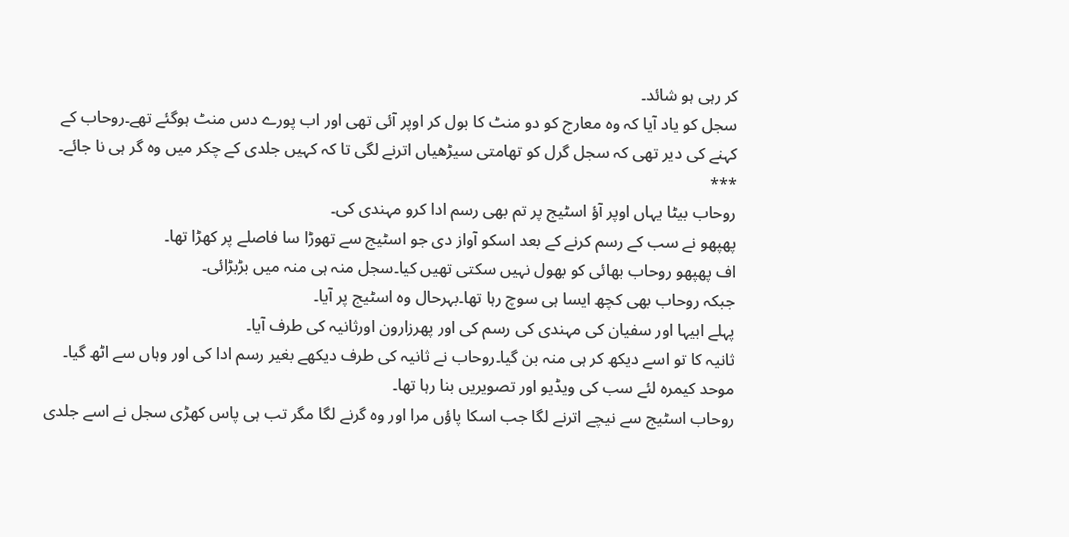کر رہی ہو شائد۔
سجل کو یاد آیا کہ وہ معارج کو دو منٹ کا بول کر اوپر آئی تھی اور اب پورے دس منٹ ہوگئے تھے۔روحاب کے کہنے کی دیر تھی کہ سجل گرل کو تھامتی سیڑھیاں اترنے لگی تا کہ کہیں جلدی کے چکر میں وہ گر ہی نا جائے۔
***
روحاب بیٹا یہاں اوپر آؤ اسٹیج پر تم بھی رسم ادا کرو مہندی کی۔
پھپھو نے سب کے رسم کرنے کے بعد اسکو آواز دی جو اسٹیج سے تھوڑا سا فاصلے پر کھڑا تھا۔
اف پھپھو روحاب بھائی کو بھول نہیں سکتی تھیں کیا۔سجل منہ ہی منہ میں بڑبڑائی۔
جبکہ روحاب بھی کچھ ایسا ہی سوچ رہا تھا۔بہرحال وہ اسٹیج پر آیا۔
پہلے ابیہا اور سفیان کی مہندی کی رسم کی اور پھرزارون اورثانیہ کی طرف آیا۔
ثانیہ کا تو اسے دیکھ کر ہی منہ بن گیا۔روحاب نے ثانیہ کی طرف دیکھے بغیر رسم ادا کی اور وہاں سے اٹھ گیا۔
موحد کیمرہ لئے سب کی ویڈیو اور تصویریں بنا رہا تھا۔
روحاب اسٹیج سے نیچے اترنے لگا جب اسکا پاؤں مرا اور وہ گرنے لگا مگر تب ہی پاس کھڑی سجل نے اسے جلدی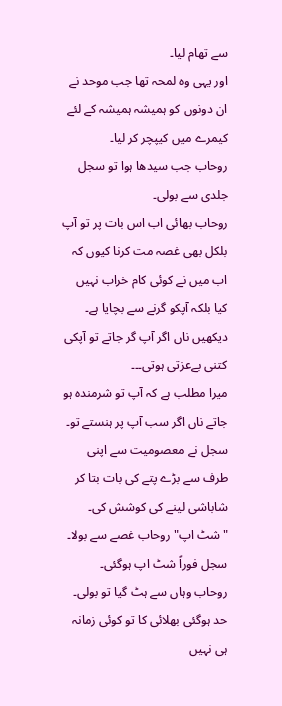سے تھام لیا۔
اور یہی وہ لمحہ تھا جب موحد نے ان دونوں کو ہمیشہ ہمیشہ کے لئے کیمرے میں کیپچر کر لیا۔
روحاب جب سیدھا ہوا تو سجل جلدی سے بولی۔
روحاب بھائی اب اس بات پر تو آپ بلکل بھی غصہ مت کرنا کیوں کہ اب میں نے کوئی کام خراب نہیں کیا بلکہ آپکو گرنے سے بچایا ہے۔
دیکھیں ناں اگر آپ گر جاتے تو آپکی کتنی بےعزتی ہوتی۔۔۔
میرا مطلب ہے کہ آپ تو شرمندہ ہو جاتے ناں اگر سب آپ پر ہنستے تو۔
سجل نے معصومیت سے اپنی طرف سے بڑے پتے کی بات بتا کر شاباشی لینے کی کوشش کی۔
"شٹ اپ"روحاب غصے سے بولا۔
سجل فوراً شٹ اپ ہوگئی۔
روحاب وہاں سے ہٹ گیا تو بولی۔
حد ہوگئی بھلائی کا تو کوئی زمانہ ہی نہیں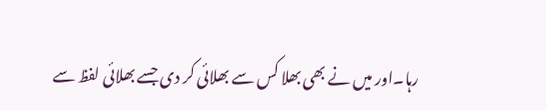رہا۔اور میں نے بھی بھلا کس سے بھلائی کر دی جسے بھلائی لفظ سے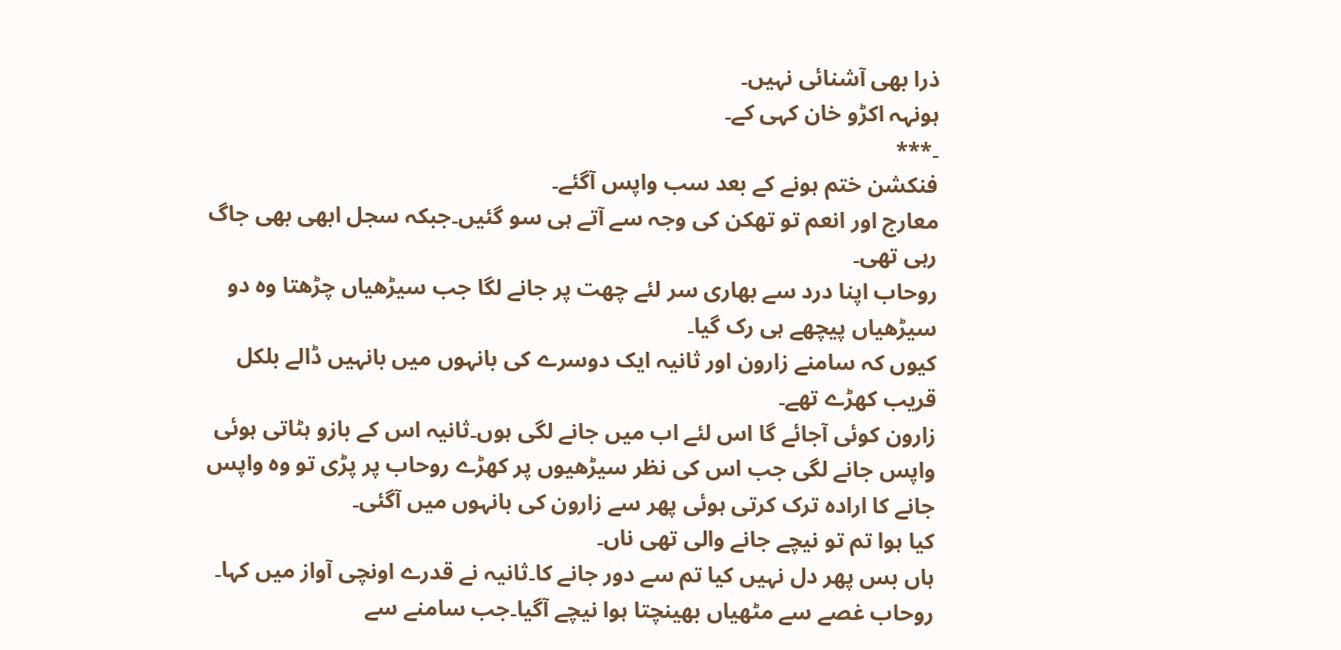ذرا بھی آشنائی نہیں۔
ہونہہ اکڑو خان کہی کے۔
۔***
فنکشن ختم ہونے کے بعد سب واپس آگئے۔
معارج اور انعم تو تھکن کی وجہ سے آتے ہی سو گئیں۔جبکہ سجل ابھی بھی جاگ رہی تھی۔
روحاب اپنا درد سے بھاری سر لئے چھت پر جانے لگا جب سیڑھیاں چڑھتا وہ دو سیڑھیاں پیچھے ہی رک گیا۔
کیوں کہ سامنے زارون اور ثانیہ ایک دوسرے کی بانہوں میں بانہیں ڈالے بلکل قریب کھڑے تھے۔
زارون کوئی آجائے گا اس لئے اب میں جانے لگی ہوں۔ثانیہ اس کے بازو ہٹاتی ہوئی واپس جانے لگی جب اس کی نظر سیڑھیوں پر کھڑے روحاب پر پڑی تو وہ واپس جانے کا ارادہ ترک کرتی ہوئی پھر سے زارون کی بانہوں میں آگئی۔
کیا ہوا تم تو نیچے جانے والی تھی ناں۔
ہاں بس پھر دل نہیں کیا تم سے دور جانے کا۔ثانیہ نے قدرے اونچی آواز میں کہا۔
روحاب غصے سے مٹھیاں بھینچتا ہوا نیچے آگیا۔جب سامنے سے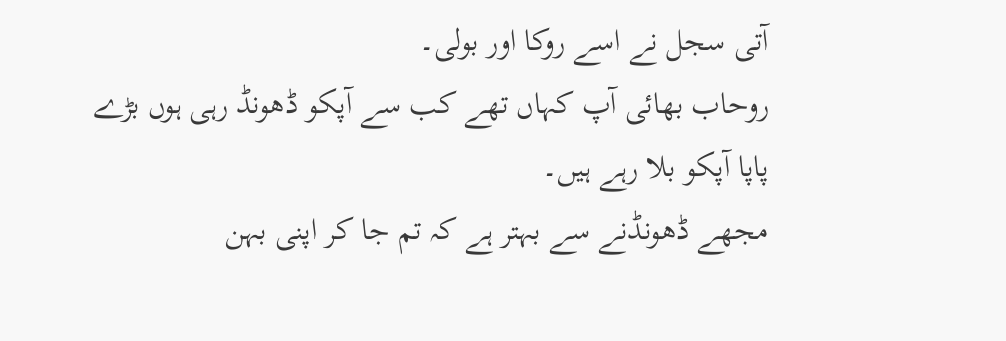آتی سجل نے اسے روکا اور بولی۔
روحاب بھائی آپ کہاں تھے کب سے آپکو ڈھونڈ رہی ہوں بڑے پاپا آپکو بلا رہے ہیں۔
مجھے ڈھونڈنے سے بہتر ہے کہ تم جا کر اپنی بہن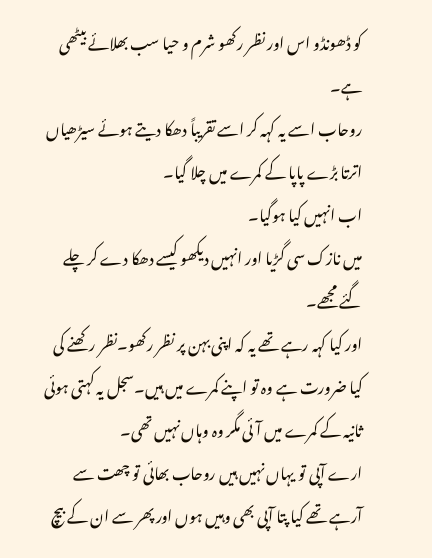کو ڈھونڈو اس اور نظر رکھو شرم و حیا سب بھلائے بیٹھی ہے۔
روحاب اسے یہ کہہ کر اسے تقریباً دھکا دیتے ہوئے سیڑھیاں اترتا بڑے پاپا کے کمرے میں چلا گیا۔
اب انہیں کیا ہوگیا۔
میں نازک سی گڑیا اور انہیں دیکھو کیسے دھکا دے کر چلے گئے مجھے۔
اور کیا کہہ رہے تھے یہ کہ اپنی بہن پر نظر رکھو۔نظر رکھنے کی کیا ضرورت ہے وہ تو اپنے کمرے میں ہیں۔سجل یہ کہتی ہوئی ثانیہ کے کمرے میں آئی مگر وہ وہاں نہیں تھی۔
ارے آپی تو یہاں نہیں ہیں روحاب بھائی تو چھت سے آرہے تھے کیا پتا آپی بھی وہیں ہوں اور پھر سے ان کے بیچ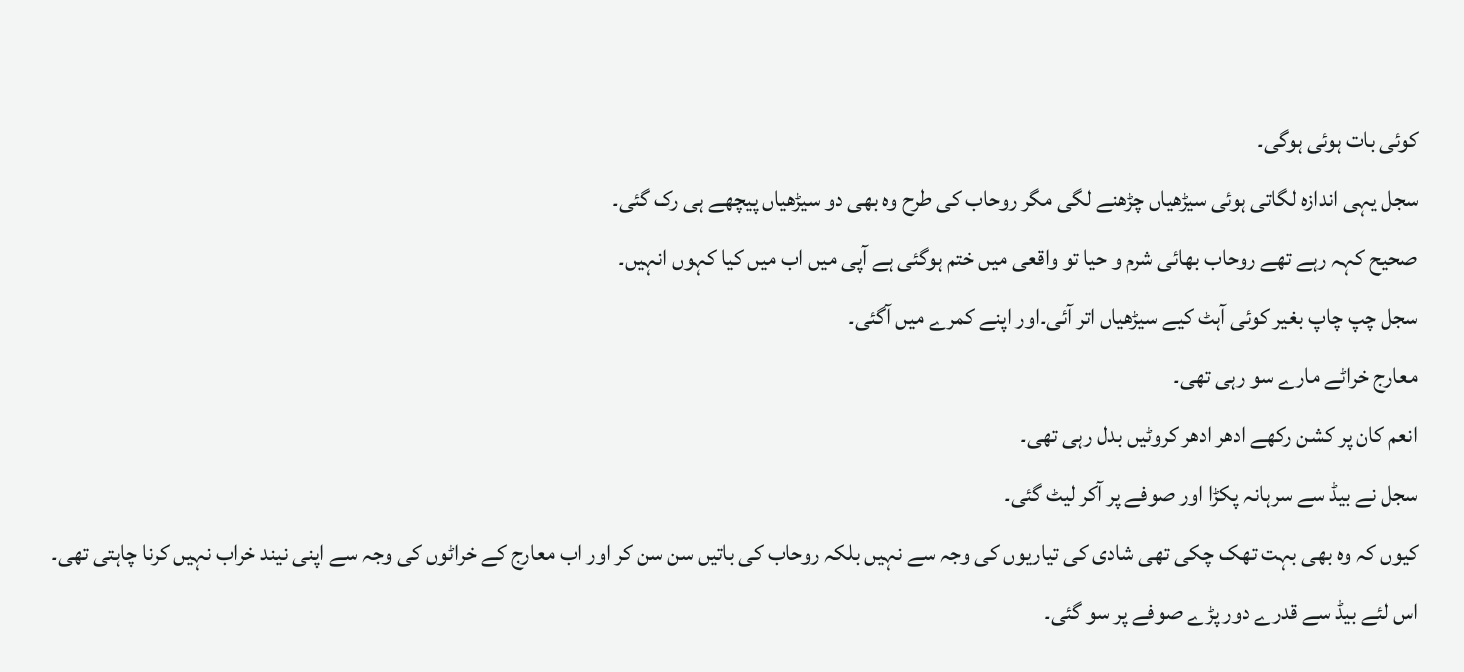کوئی بات ہوئی ہوگی۔
سجل یہی اندازہ لگاتی ہوئی سیڑھیاں چڑھنے لگی مگر روحاب کی طرح وہ بھی دو سیڑھیاں پیچھے ہی رک گئی۔
صحیح کہہ رہے تھے روحاب بھائی شرم و حیا تو واقعی میں ختم ہوگئی ہے آپی میں اب میں کیا کہوں انہیں۔
سجل چپ چاپ بغیر کوئی آہٹ کیے سیڑھیاں اتر آئی۔اور اپنے کمرے میں آگئی۔
معارج خراٹے مارے سو رہی تھی۔
انعم کان پر کشن رکھے ادھر ادھر کروٹیں بدل رہی تھی۔
سجل نے بیڈ سے سرہانہ پکڑا اور صوفے پر آکر لیٹ گئی۔
کیوں کہ وہ بھی بہت تھک چکی تھی شادی کی تیاریوں کی وجہ سے نہیں بلکہ روحاب کی باتیں سن سن کر اور اب معارج کے خراٹوں کی وجہ سے اپنی نیند خراب نہیں کرنا چاہتی تھی۔
اس لئے بیڈ سے قدرے دور پڑے صوفے پر سو گئی۔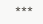***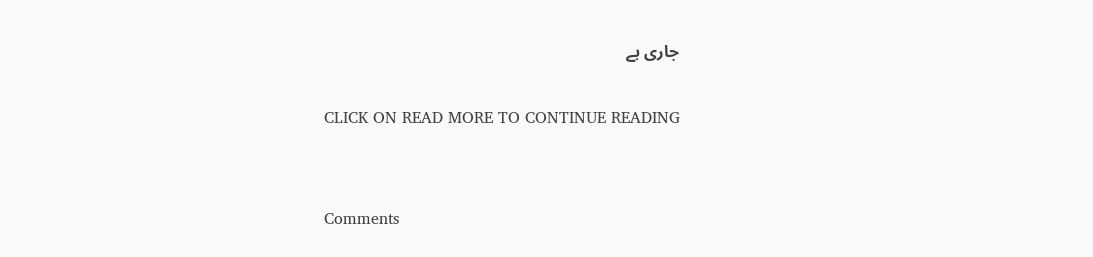جاری ہے

CLICK ON READ MORE TO CONTINUE READING


Comments